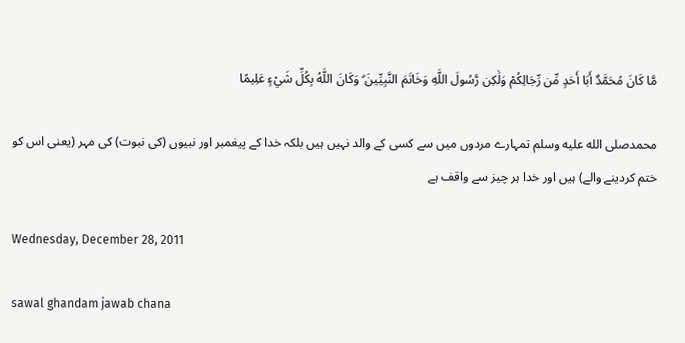مَّا كَانَ مُحَمَّدٌ أَبَا أَحَدٍ مِّن رِّجَالِكُمْ وَلَٰكِن رَّسُولَ اللَّهِ وَخَاتَمَ النَّبِيِّينَ ۗ وَكَانَ اللَّهُ بِكُلِّ شَيْءٍ عَلِيمًا

محمدصلى الله عليه وسلم تمہارے مردوں میں سے کسی کے والد نہیں ہیں بلکہ خدا کے پیغمبر اور نبیوں (کی نبوت) کی مہر (یعنی اس کو ختم کردینے والے) ہیں اور خدا ہر چیز سے واقف ہے

Wednesday, December 28, 2011

sawal ghandam jawab chana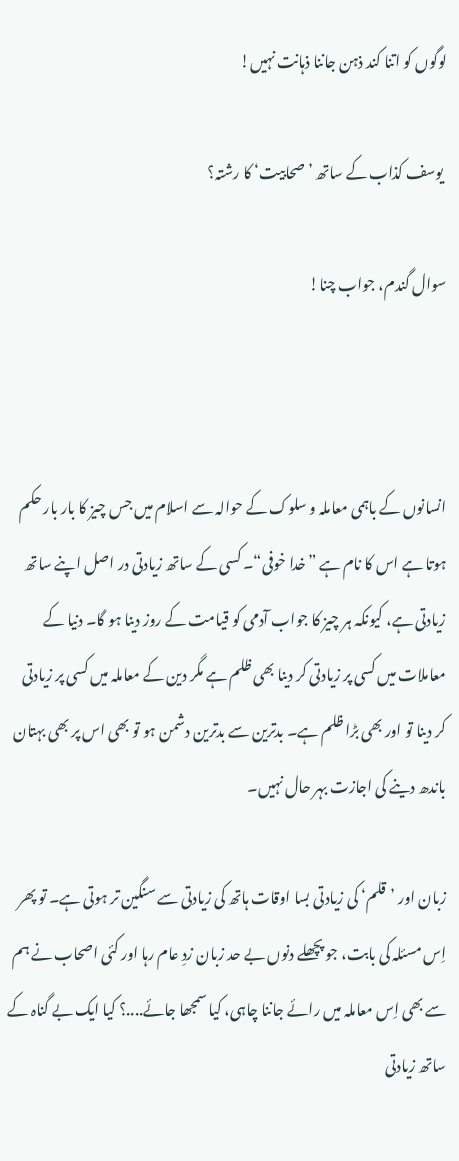لوگوں کو اتنا کند ذہن جاننا ذہانت نہیں!

 یوسف کذاب کے ساتھ ’صحابیت‘ کا رشتہ؟

سوال گندم، جواب چنا!



انسانوں کے باہمی معاملہ و سلوک کے حوالہ سے اسلام میں جس چیز کا بار بار حکم ہوتا ہے اس کا نام ہے ”خدا خوفی“۔ کسی کے ساتھ زیادتی در اصل اپنے ساتھ زیادتی ہے، کیونکہ ہر چیز کا جواب آدمی کو قیامت کے روز دینا ہو گا۔ دنیا کے معاملات میں کسی پر زیادتی کر دینا بھی ظلم ہے مگر دین کے معاملہ میں کسی پر زیادتی کر دینا تو اور بھی بڑا ظلم ہے۔ بدترین سے بدترین دشمن ہو تو بھی اس پر بھی بہتان باندھ دینے کی اجازت بہر حال نہیں۔

زبان اور ’قلم‘ کی زیادتی بسا اوقات ہاتھ کی زیادتی سے سنگین تر ہوتی ہے۔ تو پھر اِس مسئلہ کی بابت، جو پچھلے دنوں بے حد زبان زدِ عام رہا اور کئی اصحاب نے ہم سے بھی اِس معاملہ میں رائے جاننا چاہی، کیا سمجھا جائے....؟ کیا ایک بے گناہ کے ساتھ زیادتی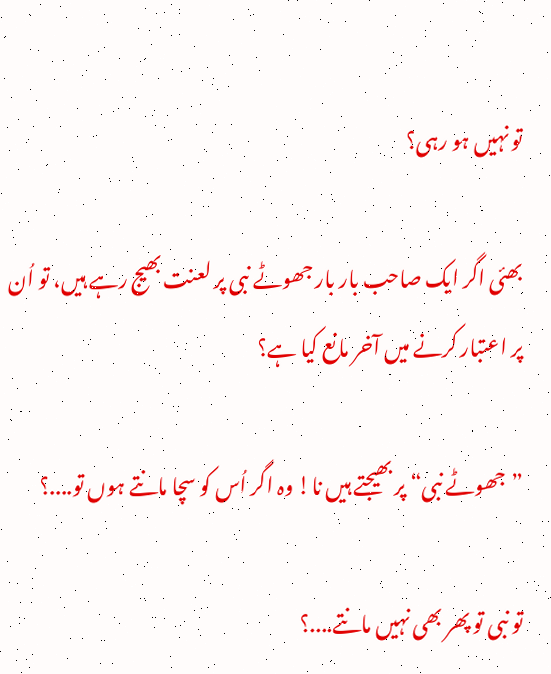تو نہیں ہو رہی؟

بھئی اگر ایک صاحب بار بار جھوٹے نبی پر لعنت بھیج رہے ہیں، تو اُن پر اعتبار کرنے میں آخر مانع کیا ہے؟

”جھوٹے نبی“ پر بھیجتے ہیں نا! وہ اگر اُس کو سچا مانتے ہوں تو....؟

تو نبی تو پھر بھی نہیں مانتے....؟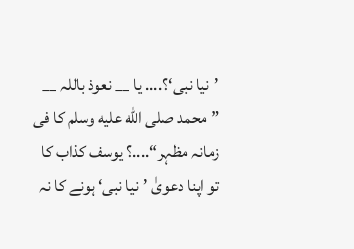’نیا نبی‘؟.... یا __ نعوذ باللہ __ ”محمد صلى الله عليه وسلم کا فی زمانہ مظہر“....؟ یوسف کذاب کا تو اپنا دعویٰ ’نیا نبی‘ ہونے کا نہ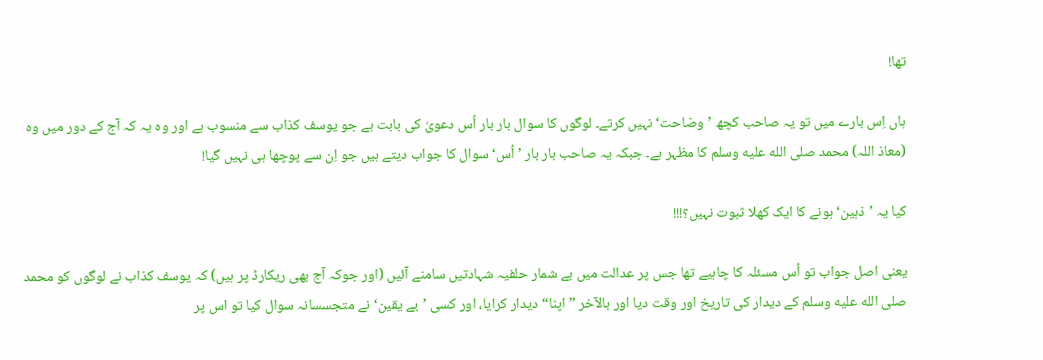تھا!

ہاں اِس بارے میں تو یہ صاحب کچھ ’وضاحت‘ نہیں کرتے۔ لوگوں کا سوال بار بار اُس دعویٰ کی بابت ہے جو یوسف کذاب سے منسوب ہے اور وہ یہ کہ آج کے دور میں وہ (معاذ اللہ) محمد صلى الله عليه وسلم کا مظہر ہے۔ جبکہ یہ صاحب بار بار ’اُس‘ سوال کا جواب دیتے ہیں جو اِن سے پوچھا ہی نہیں گیا!

کیا یہ ’ذہین‘ ہونے کا ایک کھلا ثبوت نہیں؟!!!

یعنی اصل جواب تو اُس مسئلہ کا چاہیے تھا جس پر عدالت میں بے شمار حلفیہ شہادتیں سامنے آئیں (اور جوکہ آج بھی ریکارڈ پر ہیں) کہ یوسف کذاب نے لوگوں کو محمد صلى الله عليه وسلم کے دیدار کی تاریخ اور وقت دیا اور بالآخر ”اپنا“ دیدار کرایا، اور کسی ’بے یقین‘ نے متجسسانہ سوال کیا تو اس پر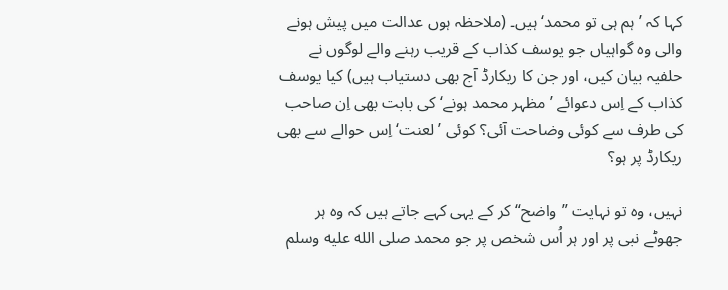کہا کہ ’ہم ہی تو محمد‘ ہیں۔ (ملاحظہ ہوں عدالت میں پیش ہونے والی وہ گواہیاں جو یوسف کذاب کے قریب رہنے والے لوگوں نے حلفیہ بیان کیں، اور جن کا ریکارڈ آج بھی دستیاب ہیں) کیا یوسف کذاب کے اِس دعوائے ’مظہر محمد ہونے‘ کی بابت بھی اِن صاحب کی طرف سے کوئی وضاحت آئی؟ کوئی ’لعنت‘ اِس حوالے سے بھی ریکارڈ پر ہو؟

نہیں، وہ تو نہایت ”واضح“ کر کے یہی کہے جاتے ہیں کہ وہ ہر جھوٹے نبی پر اور ہر اُس شخص پر جو محمد صلى الله عليه وسلم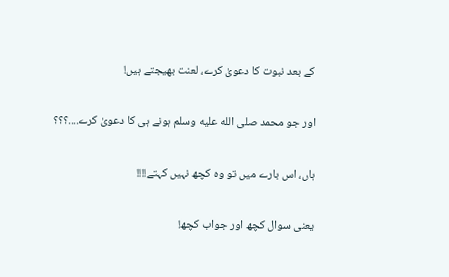کے بعد نبوت کا دعویٰ کرے، لعنت بھیجتے ہیں!

اور جو محمد صلى الله عليه وسلم ہونے ہی کا دعویٰ کرے....؟؟؟

ہاں، اس بارے میں تو وہ کچھ نہیں کہتے!!!!

یعنی سوال کچھ اور جواب کچھ!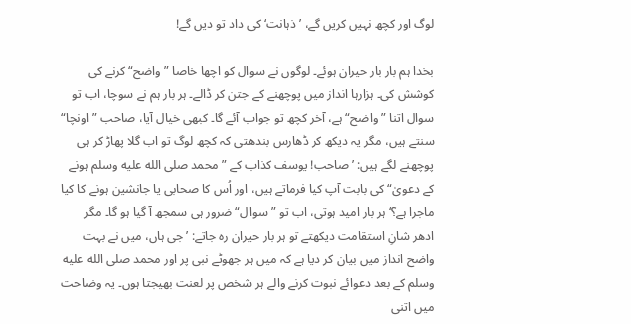لوگ اور کچھ نہیں کریں گے، ’ذہانت‘ کی داد تو دیں گے!

بخدا ہم بار بار حیران ہوئے۔ لوگوں نے سوال کو اچھا خاصا ”واضح“ کرنے کی کوشش کی۔ ہزارہا انداز میں پوچھنے کے جتن کر ڈالے۔ ہر بار ہم نے سوچا، اب تو سوال اتنا ”واضح“ ہے، آخر کچھ تو جواب آئے گا۔ کبھی خیال آیا، صاحب ”اونچا“ سنتے ہیں، مگر یہ دیکھ کر ڈھارس بندھتی کہ کچھ لوگ تو اب گلا پھاڑ کر ہی پوچھنے لگے ہیں: ’صاحب! یوسف کذاب کے ”محمد صلى الله عليه وسلم ہونے کے دعویٰ“ کی بابت آپ کیا فرماتے ہیں، اور اُس کا صحابی یا جانشین ہونے کا کیا ماجرا ہے؟‘ ہر بار امید ہوتی، اب تو ”سوال“ ضرور ہی سمجھ آ گیا ہو گا۔ مگر ادھر شانِ استقامت دیکھتے تو ہر بار حیران رہ جاتے: ’جی ہاں، میں نے بہت واضح انداز میں بیان کر دیا ہے کہ میں ہر جھوٹے نبی پر اور محمد صلى الله عليه وسلم کے بعد دعوائے نبوت کرنے والے ہر شخص پر لعنت بھیجتا ہوں۔ یہ وضاحت میں اتنی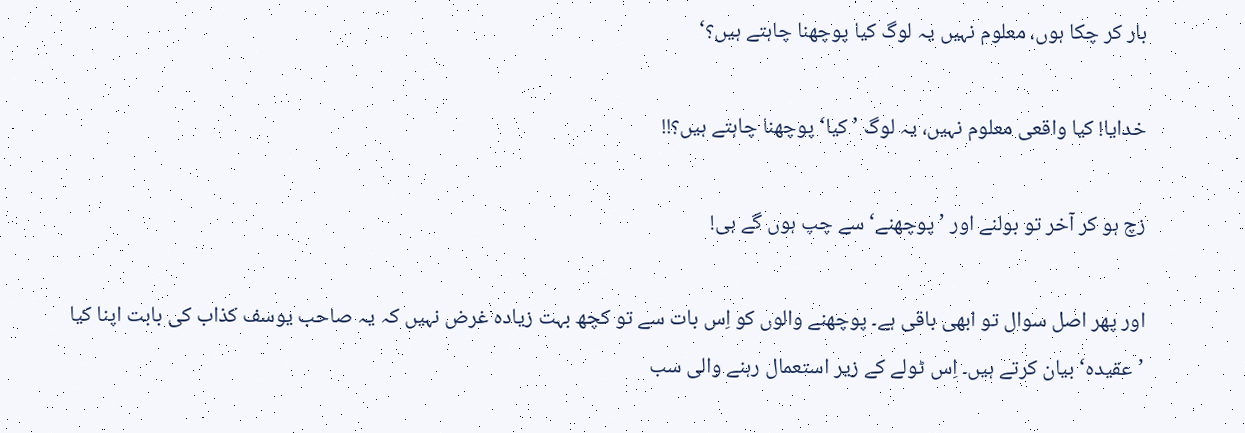بار کر چکا ہوں، معلوم نہیں یہ لوگ کیا پوچھنا چاہتے ہیں؟‘

خدایا! کیا واقعی معلوم نہیں، یہ لوگ ’کیا‘ پوچھنا چاہتے ہیں؟!!

زچ ہو کر آخر تو بولنے اور ’پوچھنے‘ سے چپ ہوں گے ہی!

اور پھر اصل سوال تو ابھی باقی ہے۔ پوچھنے والوں کو اِس بات سے تو کچھ بہت زیادہ غرض نہیں کہ یہ صاحب یوسف کذاب کی بابت اپنا کیا ’عقیدہ‘ بیان کرتے ہیں۔ اِس ٹولے کے زیر استعمال رہنے والی سب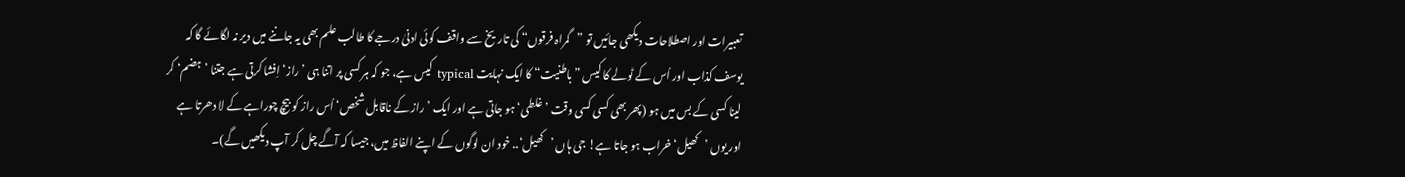تعبیرات اور اصطلاحات دیکھی جائیں تو ”گمراہ فرقوں“ کی تاریخ سے واقف کوئی ادنیٰ درجے کا طالب علم بھی یہ جاننے میں دیر نہ لگائے گا کہ یوسف کذاب اور اُس کے ٹولے کا کیس ”باطنیت“ کا ایک نہایت typical کیس ہے، جو کہ ہر کسی پر اتنا ہی ’راز‘ اِفشا کرتی ہے جتنا ’ہضم‘ کر لینا کسی کے بس میں ہو (پھر بھی کسی کسی وقت ’غلطی‘ ہو جاتی ہے اور ایک ’راز کے ناقابل شخص‘ اُس راز کو بیچ چوراہے کے لا دھرتا ہے اور یوں ’کھیل‘ خراب ہو جاتا ہے! جی ہاں ’کھیل‘.. خود ان لوگوں کے اپنے الفاظ میں، جیسا کہ آگے چل کر آپ دیکھیں گے)۔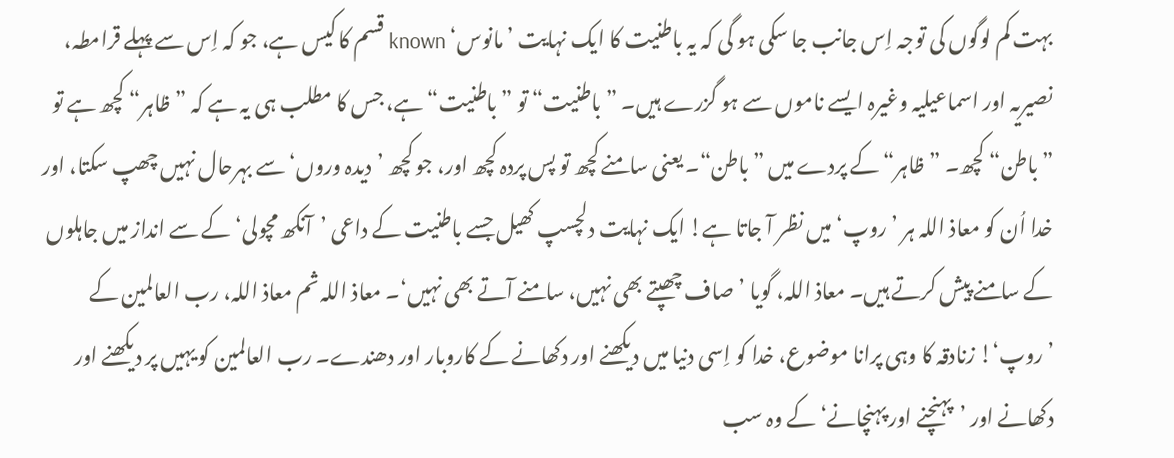بہت کم لوگوں کی توجہ اِس جانب جا سکی ہو گی کہ یہ باطنیت کا ایک نہایت ’مانوس‘ known قسم کا کیس ہے، جو کہ اِس سے پہلے قرامطہ، نصیریہ اور اسماعیلیہ وغیرہ ایسے ناموں سے ہو گزرے ہیں۔ ”باطنیت“ تو ”باطنیت“ ہے، جس کا مطلب ہی یہ ہے کہ ”ظاہر“ کچھ ہے تو ”باطن“ کچھ۔ ”ظاہر“ کے پردے میں ”باطن“۔ یعنی سامنے کچھ تو پس پردہ کچھ اور، جو کچھ ’دیدہ وروں‘ سے بہرحال نہیں چھپ سکتا، اور خدا اُن کو معاذ اللہ ہر ’روپ‘ میں نظر آ جاتا ہے! ایک نہایت دلچسپ کھیل جسے باطنیت کے داعی ’آنکھ مچولی‘ کے سے انداز میں جاہلوں کے سامنے پیش کرتے ہیں۔ معاذ اللہ، گویا ’صاف چھپتے بھی نہیں، سامنے آتے بھی نہیں‘۔ معاذ اللہ ثم معاذ اللہ، رب العالمین کے ’روپ‘! زنادقہ کا وہی پرانا موضوع، خدا کو اِسی دنیا میں دیکھنے اور دکھانے کے کاروبار اور دھندے۔ رب العالمین کو یہیں پر دیکھنے اور دکھانے اور ’پہنچنے اور پہنچانے‘ کے وہ سب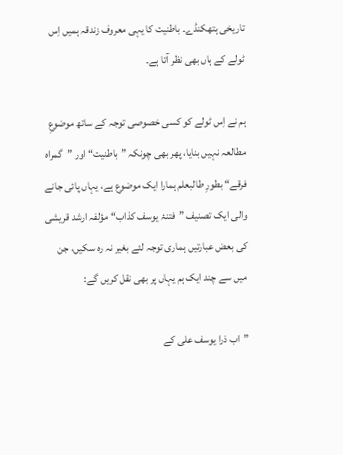تاریخی ہتھکنڈے۔ باطنیت کا یہی معروف زندقہ ہمیں اِس ٹولے کے ہاں بھی نظر آتا ہے۔

ہم نے اِس ٹولے کو کسی خصوصی توجہ کے ساتھ موضوعِ مطالعہ نہیں بنایا، پھر بھی چونکہ ”باطنیت“ اور ”گمراہ فرقے“ بطورِ طالبعلم ہمارا ایک موضوع ہے، یہاں پائی جانے والی ایک تصنیف ”فتنۂ یوسف کذاب“ مؤلفہ ارشد قریشی کی بعض عبارتیں ہماری توجہ لئے بغیر نہ رہ سکیں، جن میں سے چند ایک ہم یہاں پر بھی نقل کریں گے:

”اب ذرا یوسف علی کے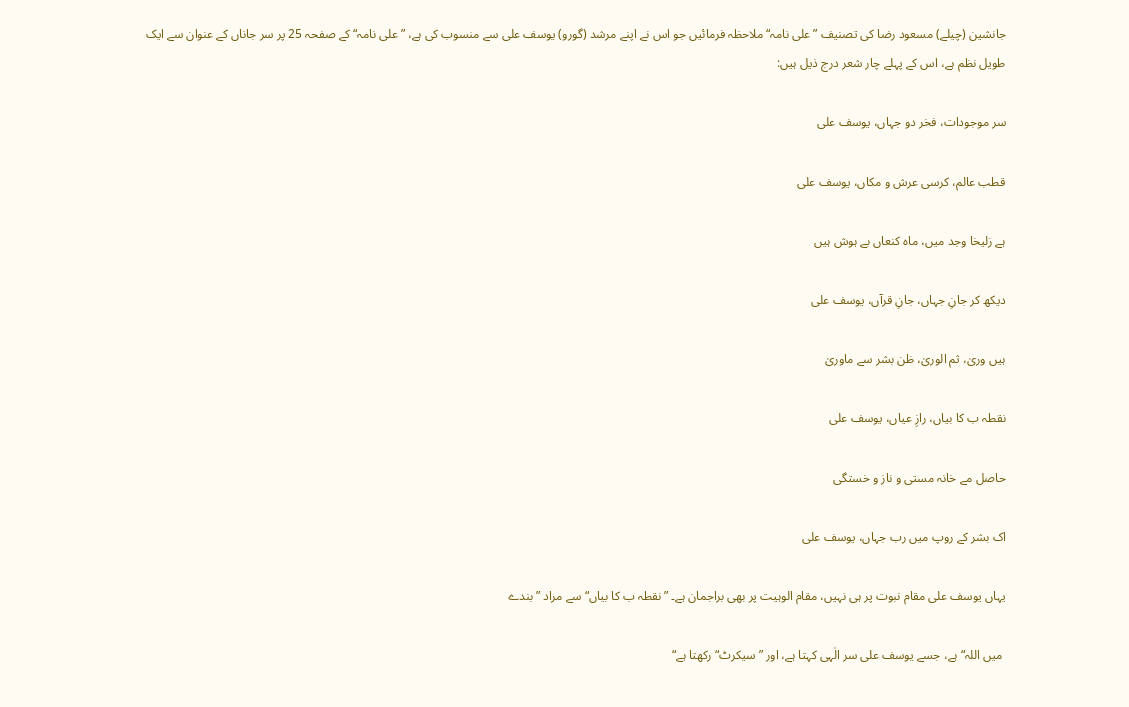جانشین (چیلے) مسعود رضا کی تصنیف ”علی نامہ“ ملاحظہ فرمائیں جو اس نے اپنے مرشد (گورو) یوسف علی سے منسوب کی ہے، ”علی نامہ“ کے صفحہ 25 پر سر جاناں کے عنوان سے ایک طویل نظم ہے، اس کے پہلے چار شعر درج ذیل ہیں:

سر موجودات، فخر دو جہاں، یوسف علی

قطب عالم، کرسی عرش و مکاں، یوسف علی

ہے زلیخا وجد میں، ماہ کنعاں بے ہوش ہیں

دیکھ کر جانِ جہاں، جانِ قرآں، یوسف علی

ہیں وریٰ، ثم الوریٰ، ظن بشر سے ماوریٰ

نقطہ ب کا بیاں، رازِ عیاں، یوسف علی

حاصل مے خانہ مستی و ناز و خستگی

اک بشر کے روپ میں رب جہاں، یوسف علی

یہاں یوسف علی مقام نبوت پر ہی نہیں، مقام الوہیت پر بھی براجمان ہے۔ ”نقطہ ب کا بیاں“ سے مراد ”بندے

 میں اللہ“ ہے، جسے یوسف علی سر الٰہی کہتا ہے، اور ”سیکرٹ“ رکھتا ہے“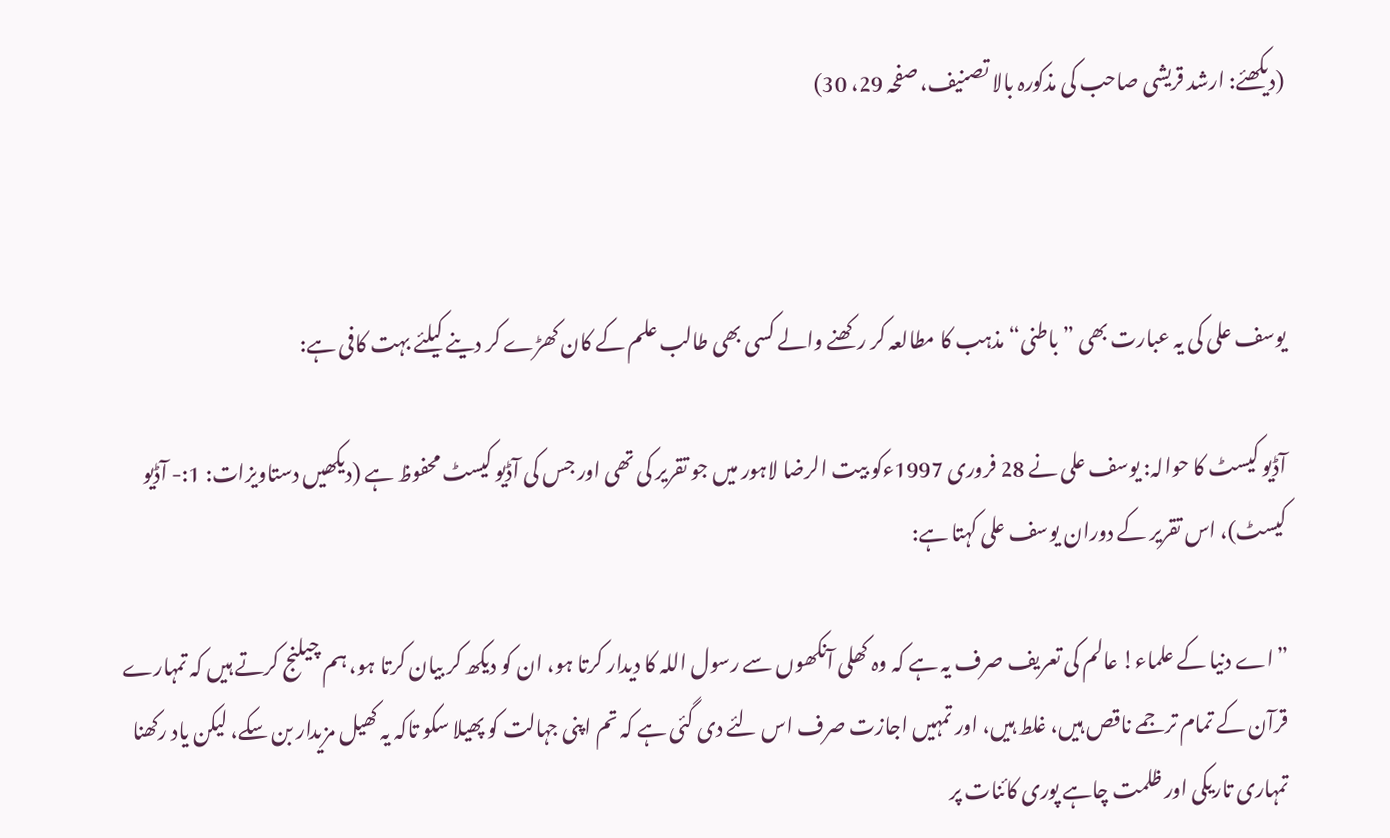(دیکھئے: ارشد قریشی صاحب کی مذکورہ بالا تصنیف، صفحہ 29، 30)



یوسف علی کی یہ عبارت بھی ”باطنی“ مذہب کا مطالعہ کر رکھنے والے کسی بھی طالب علم کے کان کھڑے کر دینے کیلئے بہت کافی ہے:

آڈیو کیسٹ کا حوالہ: یوسف علی نے 28 فروری 1997ءکو بیت الرضا لاہور میں جو تقریر کی تھی اور جس کی آڈیو کیسٹ محفوظ ہے (دیکھیں دستاویزات: 1:- آڈیو کیسٹ)، اس تقریر کے دوران یوسف علی کہتا ہے:

”اے دنیا کے علماء! عالم کی تعریف صرف یہ ہے کہ وہ کھلی آنکھوں سے رسول اللہ کا دیدار کرتا ہو، ان کو دیکھ کر بیان کرتا ہو، ہم چیلنج کرتے ہیں کہ تمہارے قرآن کے تمام ترجمے ناقص ہیں، غلط ہیں، اور تمہیں اجازت صرف اس لئے دی گئی ہے کہ تم اپنی جہالت کو پھیلا سکو تاکہ یہ کھیل مزیدار بن سکے، لیکن یاد رکھنا تمہاری تاریکی اور ظلمت چاہے پوری کائنات پر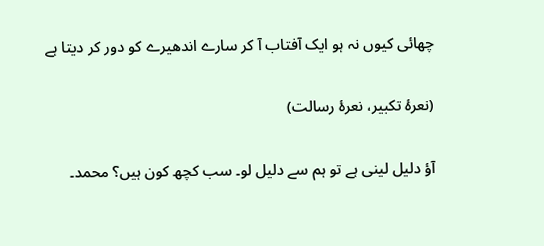چھائی کیوں نہ ہو ایک آفتاب آ کر سارے اندھیرے کو دور کر دیتا ہے

(نعرۂ تکبیر، نعرۂ رسالت)

آؤ دلیل لینی ہے تو ہم سے دلیل لو۔ سب کچھ کون ہیں؟ محمد۔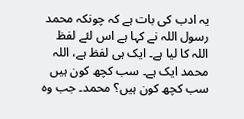یہ ادب کی بات ہے کہ چونکہ محمد رسول اللہ نے کہا ہے اس لئے لفظ اللہ کا لیا ہے۔ ایک ہی لفظ ہے، اللہ محمد ایک ہے۔ سب کچھ کون ہیں سب کچھ کون ہیں؟ محمد۔ جب وہ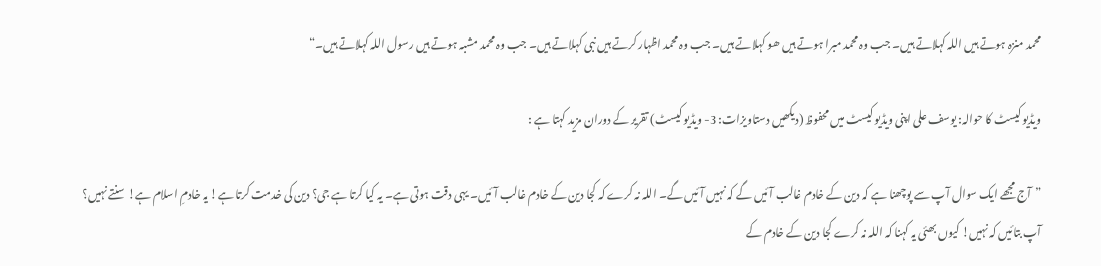محمد منزہ ہوتے ہیں اللہ کہلاتے ہیں۔ جب وہ محمد مبرا ہوتے ہیں ھو کہلاتے ہیں۔ جب وہ محمد اظہار کرتے ہیں نبی کہلاتے ہیں۔ جب وہ محمد مشبہ ہوتے ہیں رسول اللہ کہلاتے ہیں۔“

ویڈیو کیسٹ کا حوالہ: یوسف علی اپنی ویڈیو کیسٹ میں محفوظ (دیکھیں دستاویزات: 3- ویڈیو کیسٹ) تقریر کے دوران مزید کہتا ہے :

”آج مجھے ایک سوال آپ سے پوچھنا ہے کہ دین کے خادم غالب آئیں گے کہ نہیں آئیں گے۔ اللہ نہ کرے کہ کجا دین کے خادم غالب آئیں۔ یہی دقت ہوتی ہے۔ یہ کیا کرتا ہے جی؟ دین کی خدمت کرتا ہے! یہ خادمِ اسلام ہے! سنتے نہیں؟ آپ بتائیں کہ نہیں! کیوں بھئی یہ کہنا کہ اللہ نہ کرے کجا دین کے خادم کے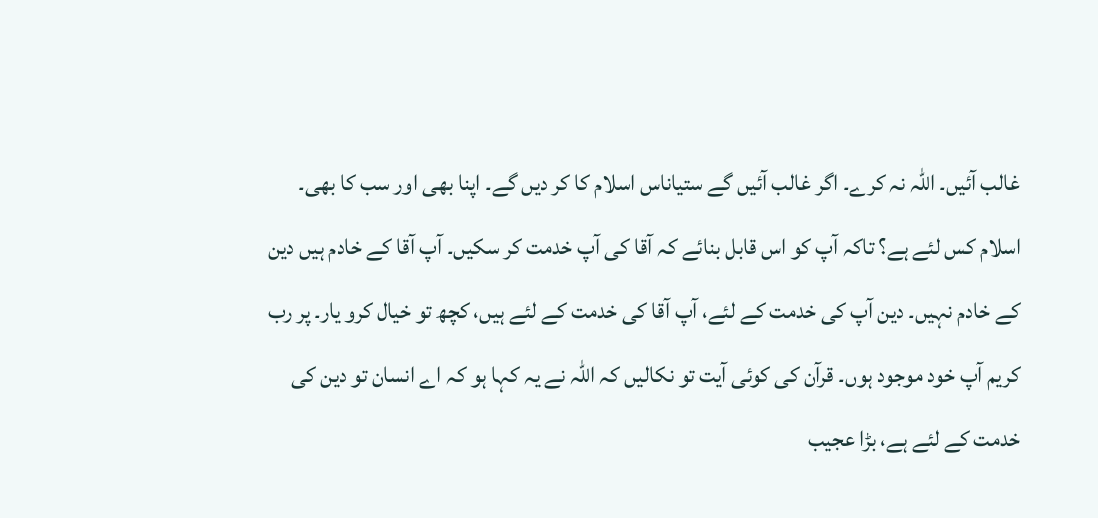غالب آئیں۔ اللہ نہ کرے۔ اگر غالب آئیں گے ستیاناس اسلام کا کر دیں گے۔ اپنا بھی اور سب کا بھی۔ اسلام کس لئے ہے؟ تاکہ آپ کو اس قابل بنائے کہ آقا کی آپ خدمت کر سکیں۔ آپ آقا کے خادم ہیں دین کے خادم نہیں۔ دین آپ کی خدمت کے لئے، آپ آقا کی خدمت کے لئے ہیں، کچھ تو خیال کرو یار۔ پر رب کریم آپ خود موجود ہوں۔ قرآن کی کوئی آیت تو نکالیں کہ اللہ نے یہ کہا ہو کہ اے انسان تو دین کی خدمت کے لئے ہے، بڑا عجیب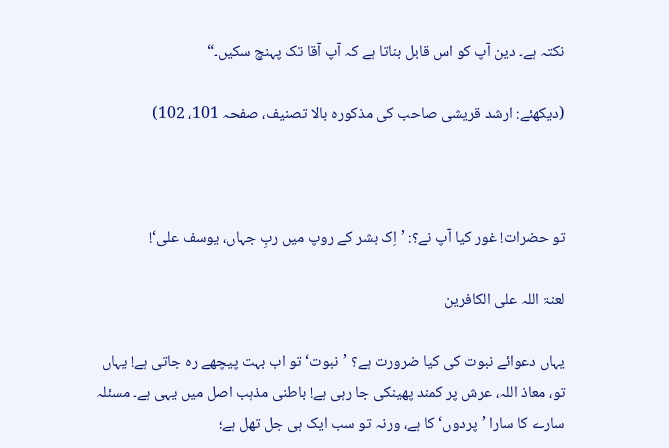نکتہ ہے۔ دین آپ کو اس قابل بناتا ہے کہ آپ آقا تک پہنچ سکیں۔“

(دیکھئے: ارشد قریشی صاحب کی مذکورہ بالا تصنیف، صفحہ 101، 102)



تو حضرات! غور کیا آپ نے؟: ’اِک بشر کے روپ میں ربِ جہاں، یوسف علی‘!

لعنۃ اللہ علی الکافرین

یہاں دعوائے نبوت کی کیا ضرورت ہے؟ ’نبوت‘ تو اب بہت پیچھے رہ جاتی ہے! یہاں تو، معاذ اللہ، عرش پر کمند پھینکی جا رہی ہے! باطنی مذہب اصل میں یہی ہے۔ مسئلہ سارے کا سارا ’پردوں‘ کا ہے، ورنہ تو سب ایک ہی جل تھل ہے؛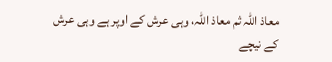معاذ اللہ ثم معاذ اللہ، وہی عرش کے اوپر ہے وہی عرش کے نیچے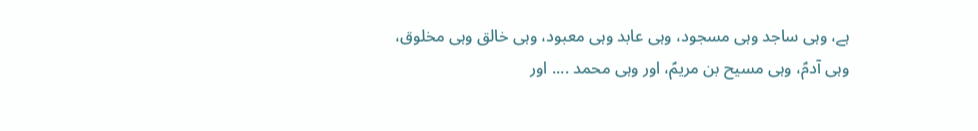ہے، وہی ساجد وہی مسجود، وہی عابد وہی معبود، وہی خالق وہی مخلوق، وہی آدمؑ، وہی مسیح بن مریمؑ، اور وہی محمد .... اور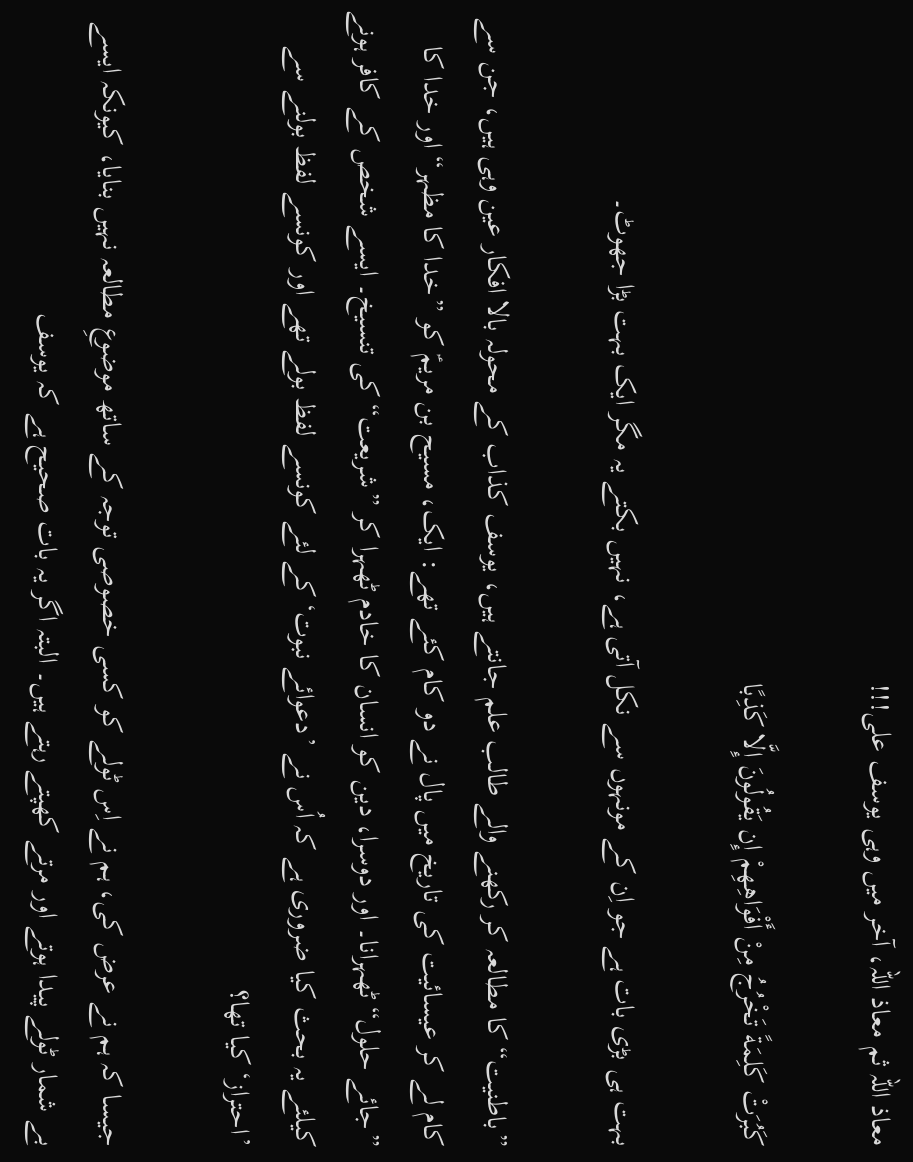معاذ اللہ ثم معاذ اللہ، آخر میں وہی یوسف علی!!!

كَبُرَتْ كَلِمَةً تَخْرُجُ مِنْ أَفْوَاهِهِمْ إِن يَقُولُونَ إِلَّا كَذِبًا

بہت ہی بڑی بات ہے جو اِن کے مونہوں سے نکل آتی ہے، نہیں بکتے یہ مگر ایک بہت بڑا جھوٹ۔

”باطنیت“ کا مطالعہ کر رکھنے والے طالب علم جانتے ہیں، یوسف کذاب کے محولہ بالا افکار عین وہی ہیں، جن سے کام لے کر عیسائیت کی تاریخ میں پال نے دو کام کئے تھے: ایک، مسیح بن مریمؑ کو ”خدا کا مظہر“ اور خدا کا ”جائے حلول“ ٹھہرانا۔ اور دوسرا، دین کو انسان کا خادم ٹھہرا کر ”شریعت“ کی تنسیخ۔ ایسے شخص کے کافر ہونے کیلئے یہ بحث کیا ضروری ہے کہ اُس نے ’دعوائے نبوت‘ کے لئے کونسے لفظ بولے تھے اور کونسے لفظ بولنے سے ’احتراز‘ کیا تھا؟

جیسا کہ ہم نے عرض کی، ہم نے اِس ٹولے کو کسی خصوصی توجہ کے ساتھ موضوعِ مطالعہ نہیں بنایا، کیونکہ ایسے بے شمار ٹولے پیدا ہوتے اور مرتے کھپتے رہتے ہیں۔ البتہ اگر یہ بات صحیح ہے کہ یوسف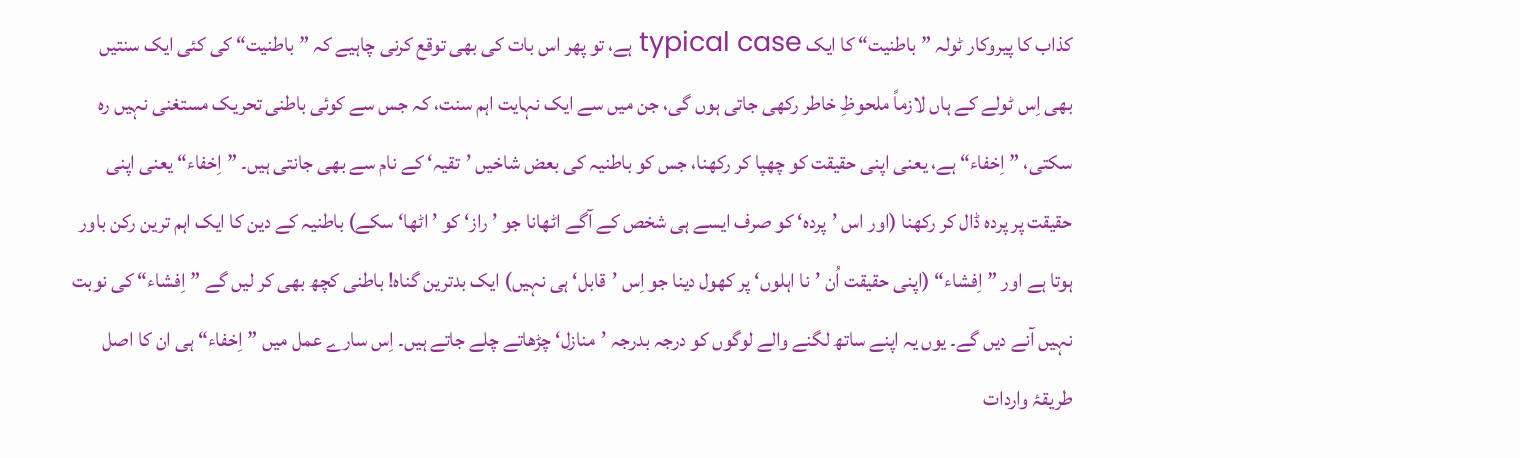کذاب کا پیروکار ٹولہ ”باطنیت“ کا ایک typical case ہے، تو پھر اس بات کی بھی توقع کرنی چاہیے کہ ”باطنیت“ کی کئی ایک سنتیں بھی اِس ٹولے کے ہاں لازماً ملحوظِ خاطر رکھی جاتی ہوں گی، جن میں سے ایک نہایت اہم سنت، کہ جس سے کوئی باطنی تحریک مستغنی نہیں رہ سکتی، ”اِخفاء“ ہے، یعنی اپنی حقیقت کو چھپا کر رکھنا، جس کو باطنیہ کی بعض شاخیں ’تقیہ‘ کے نام سے بھی جانتی ہیں۔ ”اِخفاء“ یعنی اپنی حقیقت پر پردہ ڈال کر رکھنا (اور اس ’پردہ‘ کو صرف ایسے ہی شخص کے آگے اٹھانا جو ’راز‘ کو ’اٹھا‘ سکے) باطنیہ کے دین کا ایک اہم ترین رکن باور ہوتا ہے اور ”اِفشاء“ (اپنی حقیقت اُن ’نا اہلوں‘ پر کھول دینا جو اِس ’قابل‘ ہی نہیں) ایک بدترین گناہ! باطنی کچھ بھی کر لیں گے ”اِفشاء“ کی نوبت نہیں آنے دیں گے۔ یوں یہ اپنے ساتھ لگنے والے لوگوں کو درجہ بدرجہ ’منازل‘ چڑھاتے چلے جاتے ہیں۔ اِس سارے عمل میں ”اِخفاء“ ہی ان کا اصل طریقۂ واردات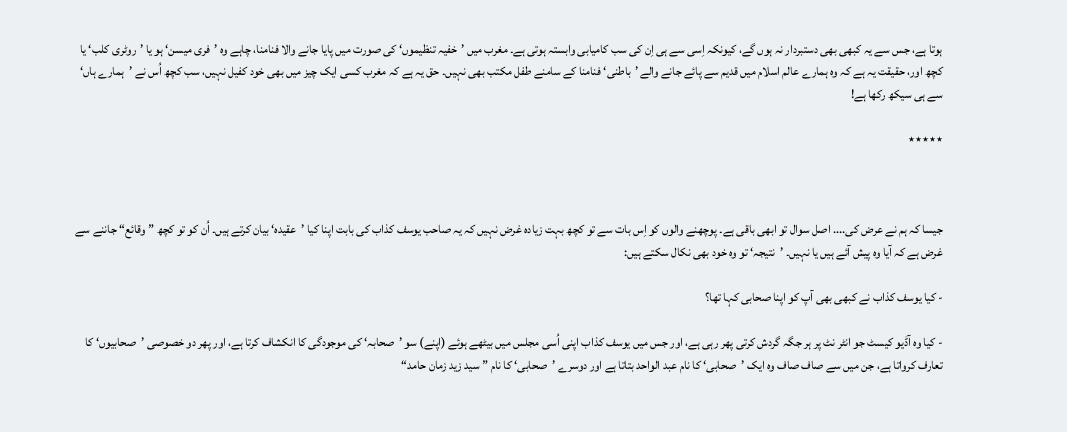ہوتا ہے، جس سے یہ کبھی بھی دستبردار نہ ہوں گے، کیونکہ اِسی سے ہی اِن کی سب کامیابی وابستہ ہوتی ہے۔ مغرب میں ’خفیہ تنظیموں‘ کی صورت میں پایا جانے والا فنامنا، چاہے وہ ’فری میسن‘ ہو یا ’روٹری کلب‘ یا کچھ اور، حقیقت یہ ہے کہ وہ ہمارے عالم اسلام میں قدیم سے پائے جانے والے ’باطنی‘ فنامنا کے سامنے طفل مکتب بھی نہیں۔ حق یہ ہے کہ مغرب کسی ایک چیز میں بھی خود کفیل نہیں، سب کچھ اُس نے ’ہمارے ہاں‘ سے ہی سیکھ رکھا ہے!

٭٭٭٭٭



جیسا کہ ہم نے عرض کی.... اصل سوال تو ابھی باقی ہے۔ پوچھنے والوں کو اِس بات سے تو کچھ بہت زیادہ غرض نہیں کہ یہ صاحب یوسف کذاب کی بابت اپنا کیا ’عقیدہ‘ بیان کرتے ہیں۔ اُن کو تو کچھ ”وقائع“ جاننے سے غرض ہے کہ آیا وہ پیش آئے ہیں یا نہیں۔ ’نتیجہ‘ تو وہ خود بھی نکال سکتے ہیں:

- کیا یوسف کذاب نے کبھی بھی آپ کو اپنا صحابی کہا تھا؟

- کیا وہ آڈیو کیسٹ جو انٹر نٹ پر ہر جگہ گردش کرتی پھر رہی ہے، اور جس میں یوسف کذاب اپنی اُسی مجلس میں بیٹھے ہوئے (اپنے) سو ’صحابہ‘ کی موجودگی کا انکشاف کرتا ہے، اور پھر دو خصوصی ’صحابیوں‘ کا تعارف کرواتا ہے، جن میں سے صاف صاف وہ ایک ’صحابی‘ کا نام عبد الواحد بتاتا ہے اور دوسرے ’صحابی‘ کا نام ”سید زید زمان حامد“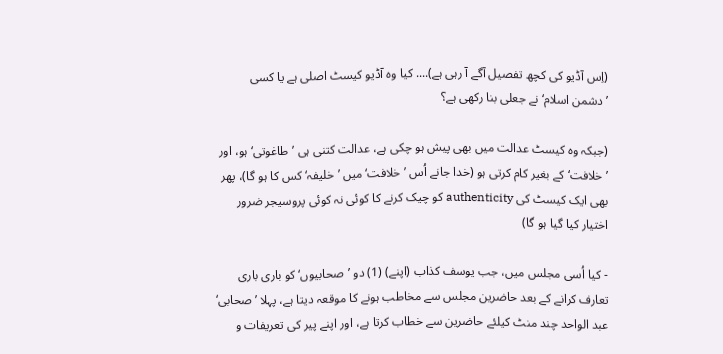(اِس آڈیو کی کچھ تفصیل آگے آ رہی ہے).... کیا وہ آڈیو کیسٹ اصلی ہے یا کسی ’دشمن اسلام‘ نے جعلی بنا رکھی ہے؟

(جبکہ وہ کیسٹ عدالت میں بھی پیش ہو چکی ہے، عدالت کتنی ہی ’طاغوتی‘ ہو، اور ’خلافت‘ کے بغیر کام کرتی ہو (خدا جانے اُس ’خلافت‘ میں ’خلیفہ‘ کس کا ہو گا)، پھر بھی ایک کیسٹ کی authenticity کو چیک کرنے کا کوئی نہ کوئی پروسیجر ضرور اختیار کیا گیا ہو گا)

- کیا اُسی مجلس میں، جب یوسف کذاب (اپنے) (1) دو ’صحابیوں‘ کو باری باری تعارف کرانے کے بعد حاضرین مجلس سے مخاطب ہونے کا موقعہ دیتا ہے، پہلا ’صحابی‘ عبد الواحد چند منٹ کیلئے حاضرین سے خطاب کرتا ہے، اور اپنے پیر کی تعریفات و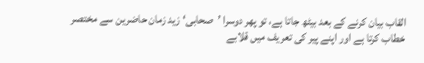القاب بیان کرنے کے بعد بیٹھ جاتا ہے، تو پھر دوسرا ’صحابی‘ زید زمان حاضرین سے مختصر خطاب کرتا ہے اور اپنے پیر کی تعریف میں قلابے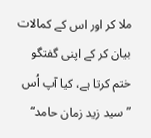ملا کر اور اس کے کمالات بیان کر کے اپنی گفتگو ختم کرتا ہے، کیا آپ اُس ”سید زید زمان حامد“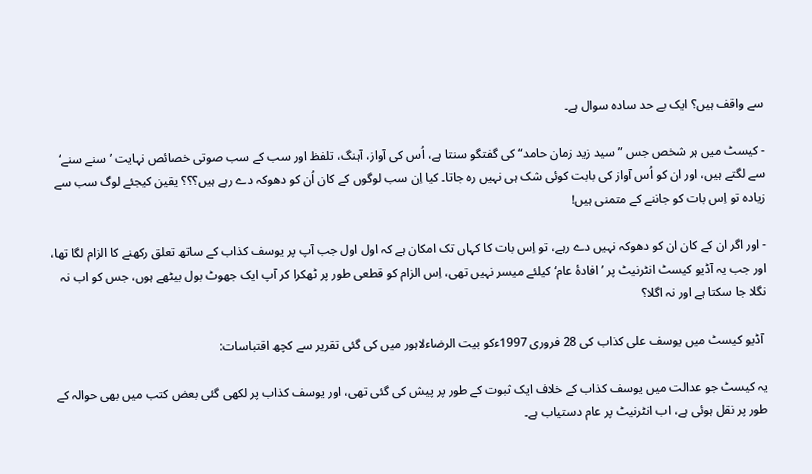سے واقف ہیں؟ ایک بے حد سادہ سوال ہے۔

- کیسٹ میں ہر شخص جس ”سید زید زمان حامد“ کی گفتگو سنتا ہے، اُس کی آواز، آہنگ، تلفظ اور سب کے سب صوتی خصائص نہایت ’سنے سنے‘ سے لگتے ہیں، اور ان کو اُس آواز کی بابت کوئی شک ہی نہیں رہ جاتا۔ کیا اِن سب لوگوں کے کان اُن کو دھوکہ دے رہے ہیں؟؟؟ یقین کیجئے لوگ سب سے زیادہ تو اِس بات کو جاننے کے متمنی ہیں!

- اور اگر ان کے کان ان کو دھوکہ نہیں دے رہے، تو اِس بات کا کہاں تک امکان ہے کہ اول اول جب آپ پر یوسف کذاب کے ساتھ تعلق رکھنے کا الزام لگا تھا، اور جب یہ آڈیو کیسٹ انٹرنیٹ پر ’افادۂ عام‘ کیلئے میسر نہیں تھی، اِس الزام کو قطعی طور پر ٹھکرا کر آپ ایک جھوٹ بول بیٹھے ہوں، جس کو اب نہ نگلا جا سکتا ہے اور نہ اگلا؟

 آڈیو کیسٹ میں یوسف علی کذاب کی 28 فروری 1997ءکو بیت الرضاءلاہور میں کی گئی تقریر سے کچھ اقتباسات:

یہ کیسٹ جو عدالت میں یوسف کذاب کے خلاف ایک ثبوت کے طور پر پیش کی گئی تھی، اور یوسف کذاب پر لکھی گئی بعض کتب میں بھی حوالہ کے طور پر نقل ہوئی ہے، اب انٹرنیٹ پر عام دستیاب ہے۔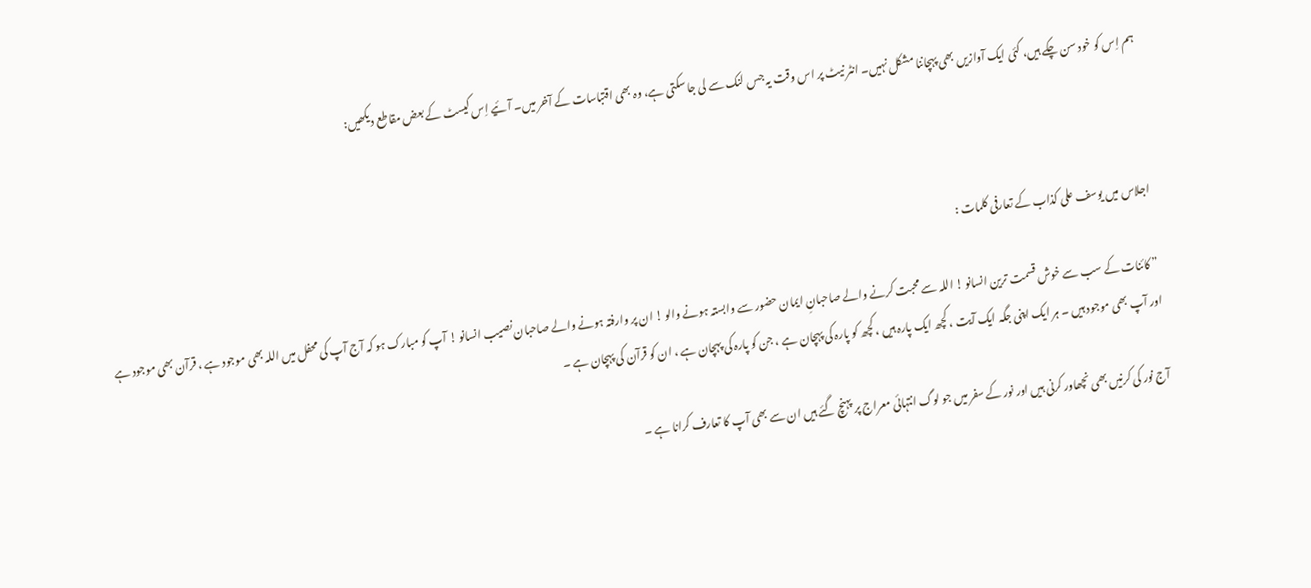ہم اِس کو خود سن چکے ہیں، کئی ایک آوازیں بھی پہچاننا مشکل نہیں۔ انٹر نیٹ پر اس وقت یہ جس لنک سے لی جا سکتی ہے، وہ بھی اقتباسات کے آخر میں۔ آئیے اِس کیسٹ کے بعض مقاطع دیکھیں:



اجلاس میں یوسف علی کذاب کے تعارفی کلمات :

” کائنات کے سب سے خوش قسمت ترین انسانو ! اللہ سے محبت کرنے والے صاحبانِ ایمان حضور سے وابستہ ہونے والو ! ان پر وارفتہ ہونے والے صاحبان نصیب انسانو ! آپ کو مبارک ہو کہ آج آپ کی محفل میں اللہ بھی موجود ہے ، قرآن بھی موجود ہے اور آپ بھی موجود ہیں ۔ ہر ایک اپنی جگہ ایک آیت ، کچھ ایک پارہ ہیں ، کچھ کو پارہ کی پہچان ہے ، جن کو پارہ کی پہچان ہے ، ان کو قرآن کی پہچان ہے ۔

آج نور کی کرنیں بھی نچھاور کرنی ہیں اور نور کے سفر میں جو لوگ انتہائی معراج پر پہنچ گئے ہیں ان سے بھی آپ کا تعارف کرانا ہے ۔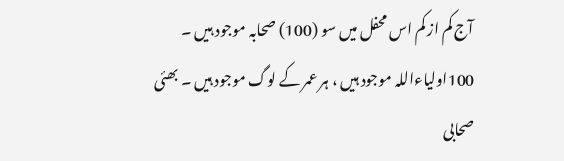آج کم از کم اس محفل میں سو (100) صحابہ موجود ہیں ۔ 100اولیاءاللہ موجود ہیں ، ہر عمر کے لوگ موجود ہیں ۔ بھئی صحابی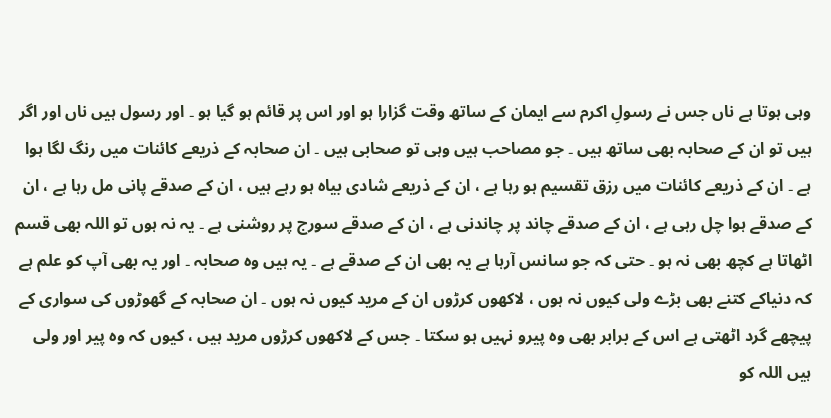وہی ہوتا ہے ناں جس نے رسولِ اکرم سے ایمان کے ساتھ وقت گزارا ہو اور اس پر قائم ہو گیا ہو ۔ اور رسول ہیں ناں اور اگر ہیں تو ان کے صحابہ بھی ساتھ ہیں ۔ جو مصاحب ہیں وہی تو صحابی ہیں ۔ ان صحابہ کے ذریعے کائنات میں رنگ لگا ہوا ہے ۔ ان کے ذریعے کائنات میں رزق تقسیم ہو رہا ہے ، ان کے ذریعے شادی بیاہ ہو رہے ہیں ، ان کے صدقے پانی مل رہا ہے ، ان کے صدقے ہوا چل رہی ہے ، ان کے صدقے چاند پر چاندنی ہے ، ان کے صدقے سورج پر روشنی ہے ۔ یہ نہ ہوں تو اللہ بھی قسم اٹھاتا ہے کچھ بھی نہ ہو ۔ حتی کہ جو سانس آرہا ہے یہ بھی ان کے صدقے ہے ۔ یہ ہیں وہ صحابہ ۔ اور یہ بھی آپ کو علم ہے کہ دنیاکے کتنے بھی بڑے ولی کیوں نہ ہوں ، لاکھوں کرڑوں ان کے مرید کیوں نہ ہوں ۔ ان صحابہ کے گھوڑوں کی سواری کے پیچھے گرد اٹھتی ہے اس کے برابر بھی وہ پیرو نہیں ہو سکتا ۔ جس کے لاکھوں کرڑوں مرید ہیں ، کیوں کہ وہ پیر اور ولی ہیں اللہ کو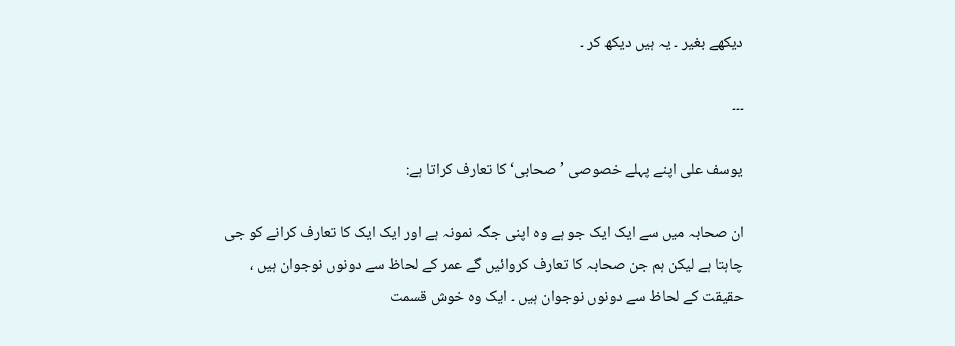دیکھے بغیر ۔ یہ ہیں دیکھ کر ۔

۔۔۔

یوسف علی اپنے پہلے خصوصی ’صحابی‘ کا تعارف کراتا ہے:

ان صحابہ میں سے ایک ایک جو ہے وہ اپنی جگہ نمونہ ہے اور ایک ایک کا تعارف کرانے کو جی چاہتا ہے لیکن ہم جن صحابہ کا تعارف کروائیں گے عمر کے لحاظ سے دونوں نوجوان ہیں ، حقیقت کے لحاظ سے دونوں نوجوان ہیں ۔ ایک وہ خوش قسمت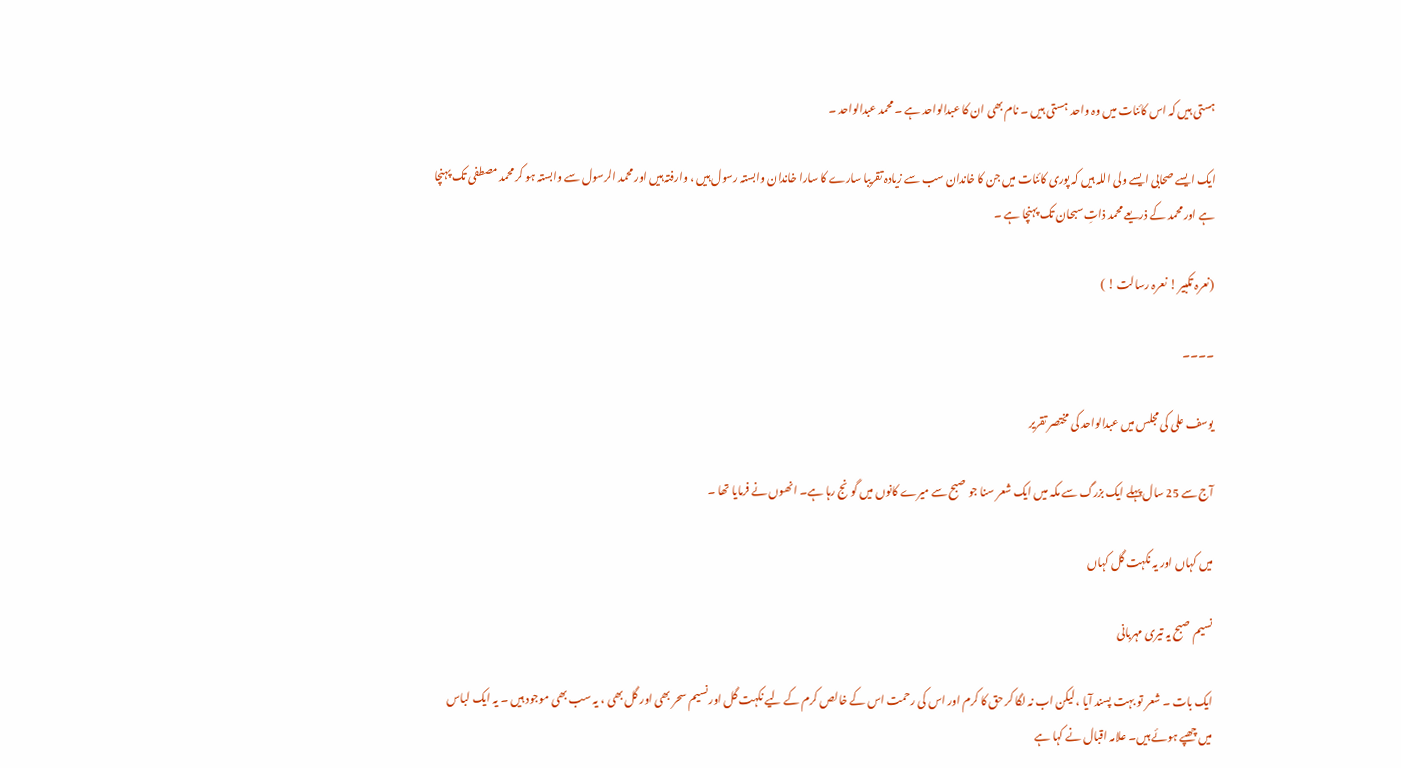ہستی ہیں کہ اس کائنات میں وہ واحد ہستی ہیں ۔ نام بھی ان کا عبدالواحد ہے ۔ محمد عبدالواحد ۔

ایک ایسے صحابی ایسے ولی اللہ ہیں کہ پوری کائنات میں جن کا خاندان سب سے زیادہ تقریبا سارے کا سارا خاندان وابستہ رسول ہیں ، وارفتہ ہیں اور محمد الرسول سے وابستہ ہو کر محمد مصطفی تک پہنچا ہے اور محمد کے ذریعے محمد ذاتِ سبحان تک پہنچا ہے ۔

(نعرہ تکبیر ! نعرہ رسالت ! )

۔۔۔۔

یوسف علی کی مجلس میں عبدالواحد کی مختصر تقریر

آج سے 25 سال پہلے ایک بزرگ سے مکہ میں ایک شعر سنا جو صبح سے میرے کانوں میں گونج رہا ہے۔ انھوں نے فرمایا تھا ۔

میں کہاں اور یہ نکہت گل کہاں

نسیم صبح یہ تیری مہربانی

ایک بات ۔ شعر تو بہت پسند آیا ، لیکن اب نہ لگا کر حق کا کرم اور اس کی رحمت اس کے خالص کرم کے لیے نکہت گل اور نسیم سحر بھی اور گل بھی ، یہ سب بھی موجود ہیں ۔ یہ ایک لباس میں چھپے ہوئے ہیں۔ علامہ اقبال نے کہا ہے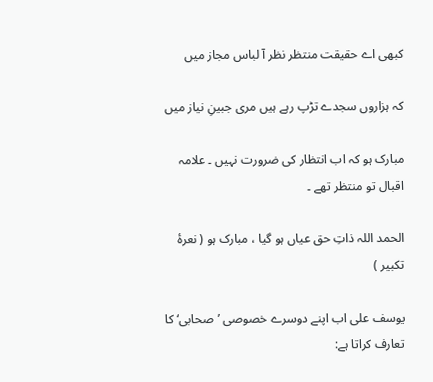کبھی اے حقیقت منتظر نظر آ لباس مجاز میں

کہ ہزاروں سجدے تڑپ رہے ہیں مری جبینِ نیاز میں

مبارک ہو کہ اب انتظار کی ضرورت نہیں ۔ علامہ اقبال تو منتظر تھے ۔

الحمد اللہ ذاتِ حق عیاں ہو گیا ، مبارک ہو ( نعرۂ تکبیر )

یوسف علی اب اپنے دوسرے خصوصی ’صحابی‘ کا تعارف کراتا ہے: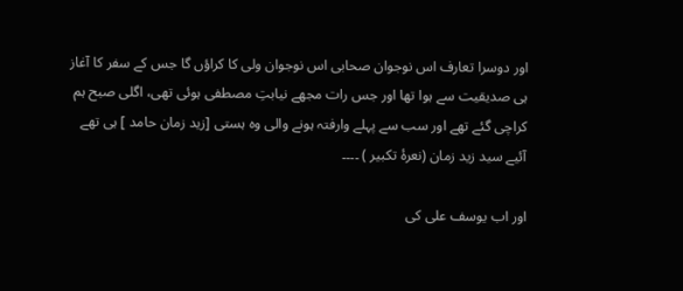اور دوسرا تعارف اس نوجوان صحابی اس نوجوان ولی کا کراؤں گا جس کے سفر کا آغاز ہی صدیقیت سے ہوا تھا اور جس رات مجھے نیابتِ مصطفی ہوئی تھی، اگلی صبح ہم کراچی گئے تھے اور سب سے پہلے وارفتہ ہونے والی وہ ہستی [زید زمان حامد ] ہی تھے آئیے سید زید زمان (نعرۂ تکبیر ) ۔۔۔۔

اور اب یوسف علی کی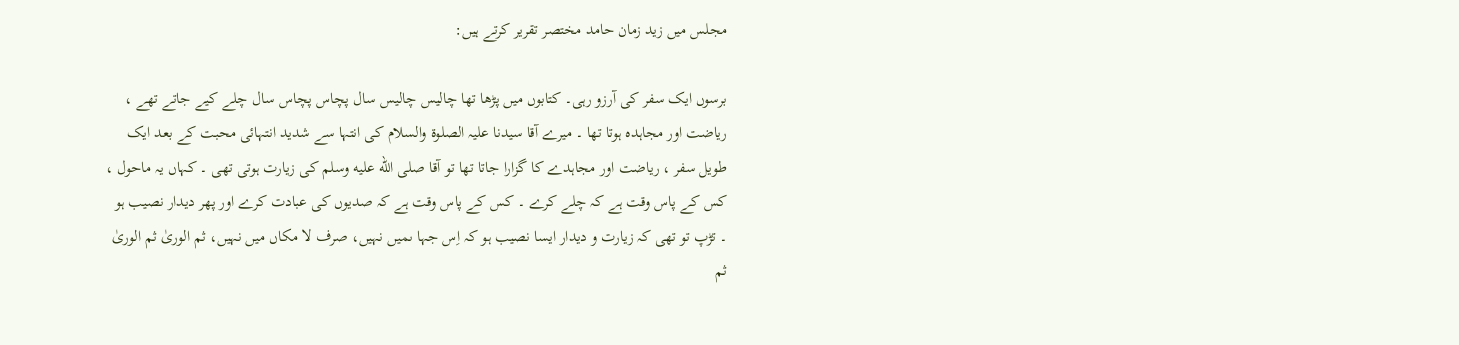مجلس میں زید زمان حامد مختصر تقریر کرتے ہیں:

برسوں ایک سفر کی آرزو رہی۔ کتابوں میں پڑھا تھا چالیس چالیس سال پچاس پچاس سال چلے کیے جاتے تھے ، ریاضت اور مجاہدہ ہوتا تھا ۔ میرے آقا سیدنا علیہ الصلوة والسلام کی انتہا سے شدید انتہائی محبت کے بعد ایک طویل سفر ، ریاضت اور مجاہدے کا گزارا جاتا تھا تو آقا صلى الله عليه وسلم کی زیارت ہوتی تھی ۔ کہاں یہ ماحول ، کس کے پاس وقت ہے کہ چلے کرے ۔ کس کے پاس وقت ہے کہ صدیوں کی عبادت کرے اور پھر دیدار نصیب ہو ۔ تڑپ تو تھی کہ زیارت و دیدار ایسا نصیب ہو کہ اِس جہا ںمیں نہیں، صرف لا مکاں میں نہیں، ثم الوریٰ ثم الوریٰ ثم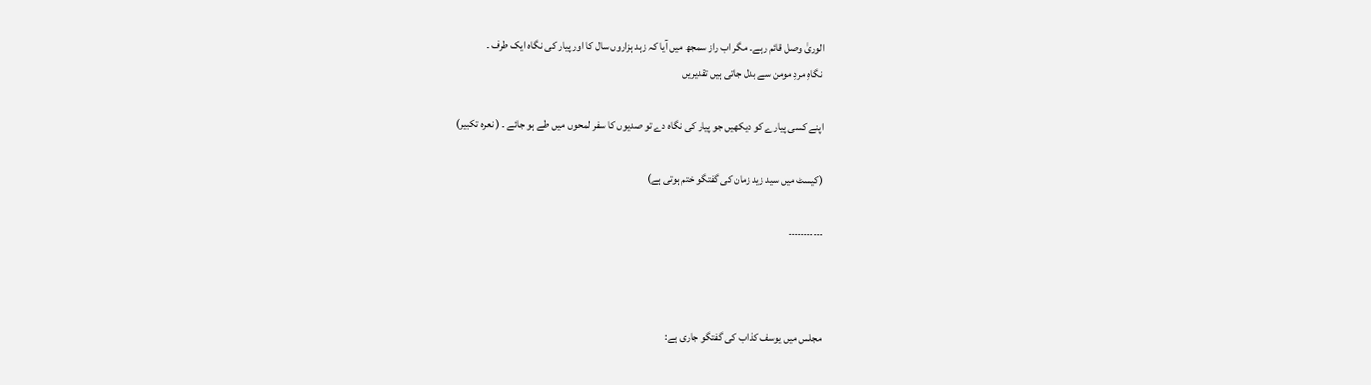الوریٰ وصل قائم رہے۔ مگر اب راز سمجھ میں آیا کہ زہد ہزاروں سال کا اور پیار کی نگاہ ایک طرف ۔
 نگاہِ مردِ مومن سے بدل جاتی ہیں تقدیریں

اپنے کسی پیارے کو دیکھیں جو پیار کی نگاہ دے تو صدیوں کا سفر لمحوں میں طے ہو جائے ۔ ( نعرہ تکبیر)

(کیسٹ میں سید زید زمان کی گفتگو ختم ہوتی ہے)

۔۔۔۔۔۔۔۔۔۔۔



مجلس میں یوسف کذاب کی گفتگو جاری ہے: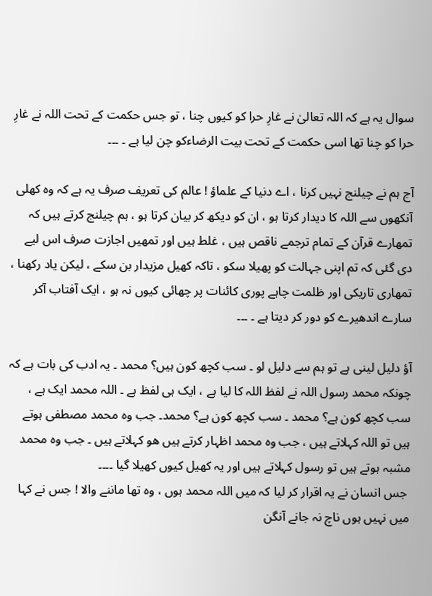سوال یہ ہے کہ اللہ تعالیٰ نے غارِ حرا کو کیوں چنا ، تو جس حکمت کے تحت اللہ نے غارِ حرا کو چنا تھا اسی حکمت کے تحت بیت الرضاءکو چن لیا ہے ۔ ۔۔۔

آج ہم نے چیلنج نہیں کرنا ، اے دنیا کے علماؤ ! عالم کی تعریف صرف یہ ہے کہ وہ کھلی آنکھوں سے اللہ کا دیدار کرتا ہو ، ان کو دیکھ کر بیان کرتا ہو ، ہم چیلنج کرتے ہیں کہ تمھارے قرآن کے تمام ترجمے ناقص ہیں ، غلط ہیں اور تمھیں اجازت صرف اس لیے دی گئی کہ تم اپنی جہالت کو پھیلا سکو ، تاکہ کھیل مزیدار بن سکے ، لیکن یاد رکھنا ، تمھاری تاریکی اور ظلمت چاہے پوری کائنات پر چھائی کیوں نہ ہو ، ایک آفتاب آکر سارے اندھیرے کو دور کر دیتا ہے ۔ ۔۔۔

آؤ دلیل لینی ہے تو ہم سے دلیل لو ۔ سب کچھ کون ہیں؟ محمد ۔ یہ ادب کی بات ہے کہ چونکہ محمد رسول اللہ نے لفظ اللہ کا لیا ہے ، ایک ہی لفظ ہے ۔ اللہ محمد ایک ہے ، سب کچھ کون ہے؟ محمد ۔ سب کچھ کون ہے؟ محمد۔ جب وہ محمد مصطفی ہوتے ہیں تو اللہ کہلاتے ہیں ، جب وہ محمد اظہار کرتے ہیں ھو کہلاتے ہیں ۔ جب وہ محمد مشبہ ہوتے ہیں تو رسول کہلاتے ہیں اور یہ کھیل کیوں کھیلا گیا ۔۔۔۔
 جس انسان نے یہ اقرار کر لیا کہ میں اللہ محمد ہوں ، وہ تھا ماننے والا ! جس نے کہا میں نہیں ہوں ناچ نہ جانے آنگن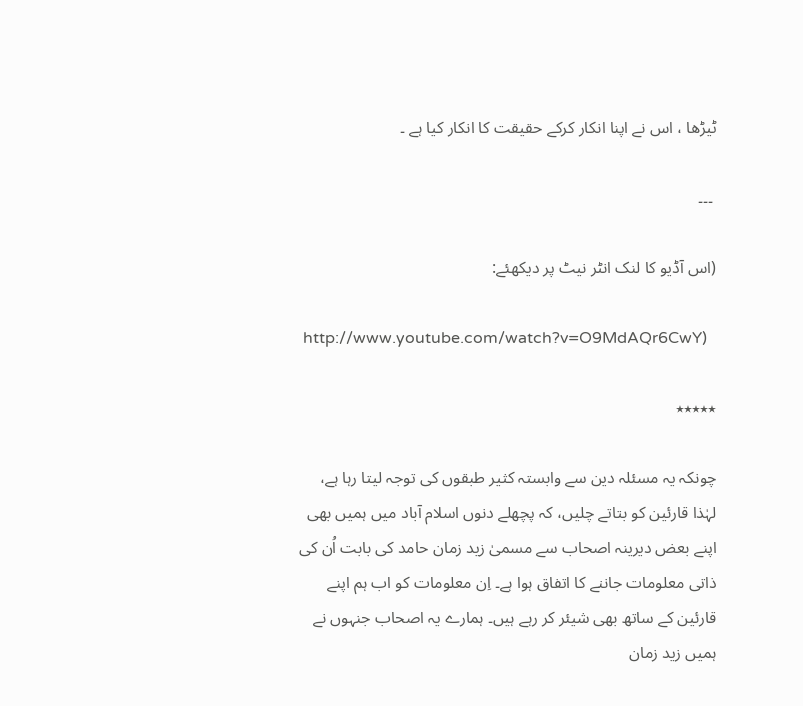ٹیڑھا ، اس نے اپنا انکار کرکے حقیقت کا انکار کیا ہے ۔

 ۔۔۔

(اس آڈیو کا لنک انٹر نیٹ پر دیکھئے:

 http://www.youtube.com/watch?v=O9MdAQr6CwY)

٭٭٭٭٭

چونکہ یہ مسئلہ دین سے وابستہ کثیر طبقوں کی توجہ لیتا رہا ہے، لہٰذا قارئین کو بتاتے چلیں، کہ پچھلے دنوں اسلام آباد میں ہمیں بھی اپنے بعض دیرینہ اصحاب سے مسمیٰ زید زمان حامد کی بابت اُن کی ذاتی معلومات جاننے کا اتفاق ہوا ہے۔ اِن معلومات کو اب ہم اپنے قارئین کے ساتھ بھی شیئر کر رہے ہیں۔ ہمارے یہ اصحاب جنہوں نے ہمیں زید زمان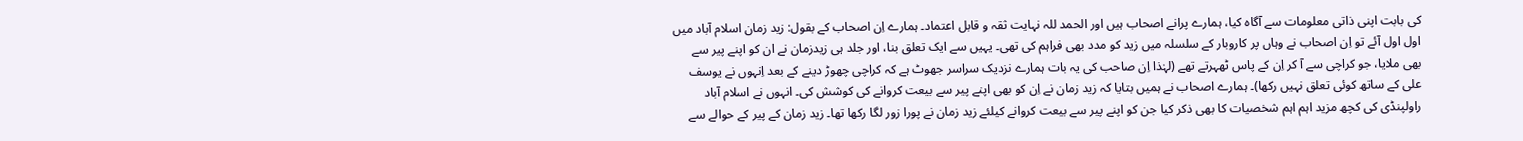کی بابت اپنی ذاتی معلومات سے آگاہ کیا، ہمارے پرانے اصحاب ہیں اور الحمد للہ نہایت ثقہ و قابل اعتماد۔ ہمارے اِن اصحاب کے بقول: زید زمان اسلام آباد میں اول اول آئے تو اِن اصحاب نے وہاں پر کاروبار کے سلسلہ میں زید کو مدد بھی فراہم کی تھی۔ یہیں سے ایک تعلق بنا، اور جلد ہی زیدزمان نے ان کو اپنے پیر سے بھی ملایا، جو کراچی سے آ کر اِن کے پاس ٹھہرتے تھے (لہٰذا اِن صاحب کی یہ بات ہمارے نزدیک سراسر جھوٹ ہے کہ کراچی چھوڑ دینے کے بعد اِنہوں نے یوسف علی کے ساتھ کوئی تعلق نہیں رکھا)۔ ہمارے اصحاب نے ہمیں بتایا کہ زید زمان نے اِن کو بھی اپنے پیر سے بیعت کروانے کی کوشش کی۔ انہوں نے اسلام آباد راولپنڈی کی کچھ مزید اہم اہم شخصیات کا بھی ذکر کیا جن کو اپنے پیر سے بیعت کروانے کیلئے زید زمان نے پورا زور لگا رکھا تھا۔ زید زمان کے پیر کے حوالے سے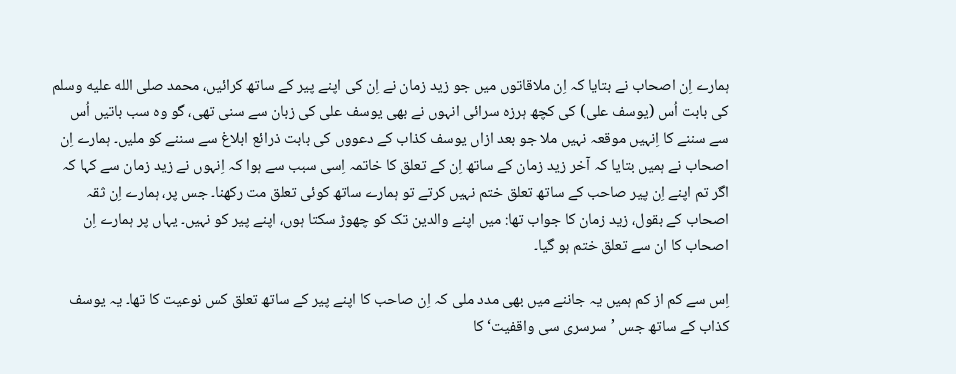ہمارے اِن اصحاب نے بتایا کہ اِن ملاقاتوں میں جو زید زمان نے اِن کی اپنے پیر کے ساتھ کرائیں، محمد صلى الله عليه وسلم کی بابت اُس (یوسف علی) کی کچھ ہرزہ سرائی انہوں نے بھی یوسف علی کی زبان سے سنی تھی، گو وہ سب باتیں اُس سے سننے کا اِنہیں موقعہ نہیں ملا جو بعد ازاں یوسف کذاب کے دعووں کی بابت ذرائع ابلاغ سے سننے کو ملیں۔ ہمارے اِن اصحاب نے ہمیں بتایا کہ آخر زید زمان کے ساتھ اِن کے تعلق کا خاتمہ اِسی سبب سے ہوا کہ اِنہوں نے زید زمان سے کہا کہ اگر تم اپنے اِن پیر صاحب کے ساتھ تعلق ختم نہیں کرتے تو ہمارے ساتھ کوئی تعلق مت رکھنا۔ جس پر، ہمارے اِن ثقہ اصحاب کے بقول، زید زمان کا جواب تھا: میں اپنے والدین تک کو چھوڑ سکتا ہوں، اپنے پیر کو نہیں۔ یہاں پر ہمارے اِن اصحاب کا ان سے تعلق ختم ہو گیا۔

اِس سے کم از کم ہمیں یہ جاننے میں بھی مدد ملی کہ اِن صاحب کا اپنے پیر کے ساتھ تعلق کس نوعیت کا تھا۔ یہ یوسف کذاب کے ساتھ جس ’سرسری سی واقفیت‘ کا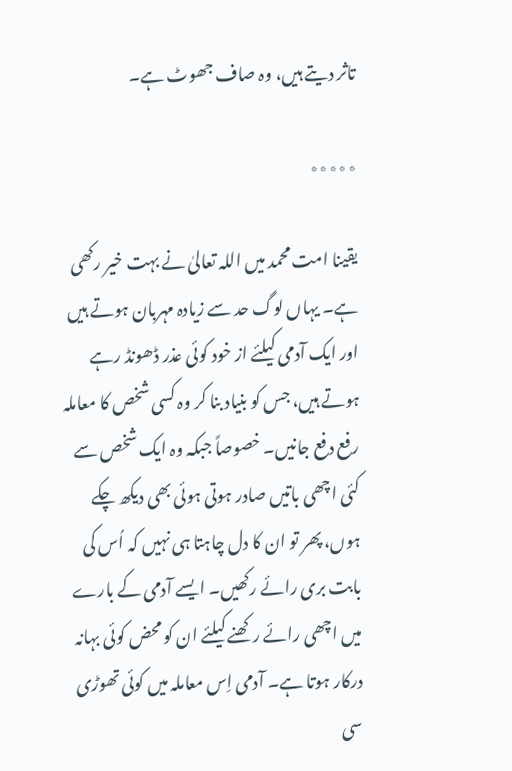تاثر دیتے ہیں، وہ صاف جھوٹ ہے۔

٭٭٭٭٭

یقینا امت محمد میں اللہ تعالیٰ نے بہت خیر رکھی ہے۔ یہاں لوگ حد سے زیادہ مہربان ہوتے ہیں اور ایک آدمی کیلئے از خود کوئی عذر ڈھونڈ رہے ہوتے ہیں، جس کو بنیاد بنا کر وہ کسی شخص کا معاملہ رفع دفع جانیں۔ خصوصاً جبکہ وہ ایک شخص سے کئی اچھی باتیں صادر ہوتی ہوئی بھی دیکھ چکے ہوں، پھر تو ان کا دل چاہتا ہی نہیں کہ اُس کی بابت بری رائے رکھیں۔ ایسے آدمی کے بارے میں اچھی رائے رکھنے کیلئے ان کو محض کوئی بہانہ درکار ہوتا ہے۔ آدمی اِس معاملہ میں کوئی تھوڑی سی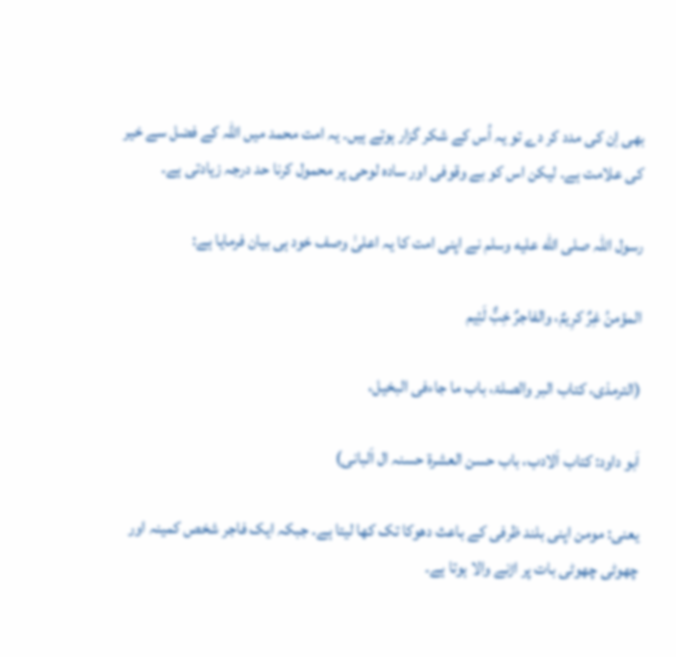بھی اِن کی مدد کر دے تو یہ اُس کے شکر گزار ہوتے ہیں۔ یہ امت محمد میں اللہ کے فضل سے خیر کی علامت ہے۔ لیکن اس کو بے وقوفی اور سادہ لوحی پر محمول کرنا حد درجہ زیادتی ہے۔

رسول اللہ صلى الله عليه وسلم نے اپنی امت کا یہ اعلیٰ وصف خود ہی بیان فرمایا ہے:

المؤمنُ غِرٌ کرِیمٌ، والفاجرٌ خِبٌّ لَئِیم

(الترمذی، کتاب البر والصلۃ، باب ما جاءفی البخیل،

اَبو داود: کتاب اَلادب، باب حسن العشرۃ حسنہ ال اَلبانی)

یعنی: مومن اپنی بلند ظرفی کے باعث دھوکا تک کھا لیتا ہے۔ جبکہ ایک فاجر شخص کمینہ اور چھوٹی چھوٹی بات پر اڑنے والا ہوتا ہے۔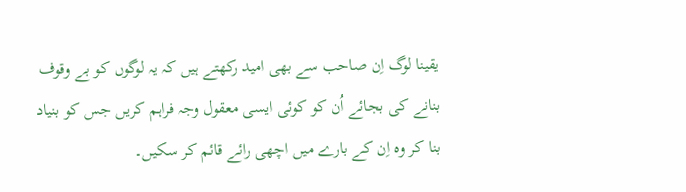یقینا لوگ اِن صاحب سے بھی امید رکھتے ہیں کہ یہ لوگوں کو بے وقوف بنانے کی بجائے اُن کو کوئی ایسی معقول وجہ فراہم کریں جس کو بنیاد بنا کر وہ اِن کے بارے میں اچھی رائے قائم کر سکیں۔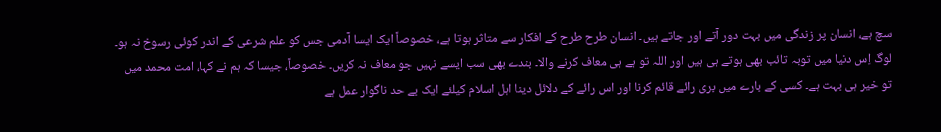سچ ہے، انسان پر زندگی میں بہت دور آتے اور جاتے ہیں۔ انسان طرح طرح کے افکار سے متاثر ہوتا ہے، خصوصاً ایک ایسا آدمی جس کو علم شرعی کے اندر کوئی رسوخ نہ ہو۔ لوگ اِس دنیا میں توبہ تائب بھی ہوتے ہی ہیں اور اللہ تو ہے ہی معاف کرنے والا۔ بندے بھی سب ایسے نہیں جو معاف نہ کریں۔ خصوصاً، جیسا کہ ہم نے کہا، امت محمد میں تو خیر ہی بہت ہے۔ کسی کے بارے میں بری رائے قائم کرنا اور اس رائے کے دلائل دینا اہل اسلام کیلئے ایک بے حد ناگوار عمل ہے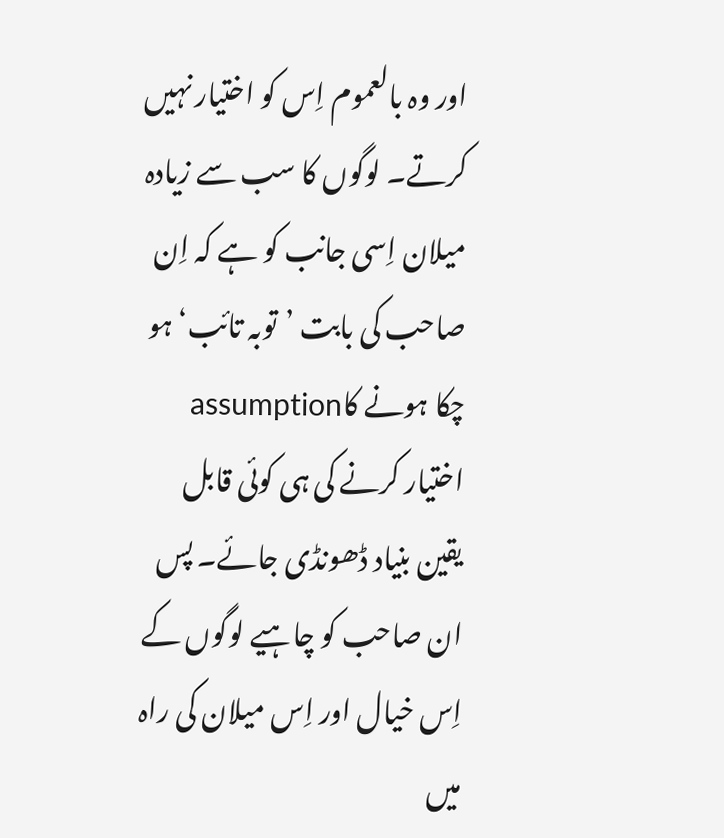اور وہ بالعموم اِس کو اختیار نہیں کرتے۔ لوگوں کا سب سے زیادہ میلان اِسی جانب کو ہے کہ اِن صاحب کی بابت ’توبہ تائب‘ ہو چکا ہونے کاassumption اختیار کرنے کی ہی کوئی قابل یقین بنیاد ڈھونڈی جائے۔ پس ان صاحب کو چاہیے لوگوں کے اِس خیال اور اِس میلان کی راہ میں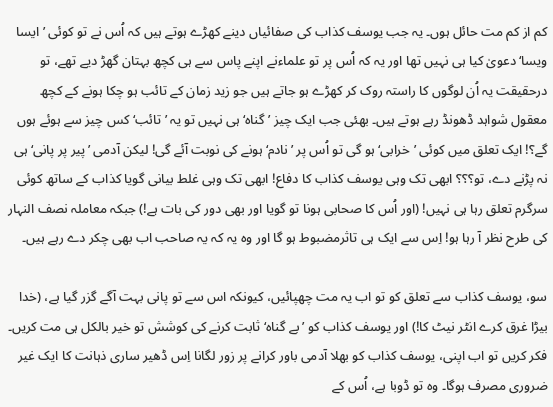کم از کم مت حائل ہوں۔ یہ جب یوسف کذاب کی صفائیاں دینے کھڑے ہوتے ہیں کہ اُس نے تو کوئی ’ایسا ویسا‘ دعویٰ کیا ہی نہیں تھا اور یہ کہ اُس پر تو علماءنے اپنے پاس سے ہی کچھ بہتان گھڑ دیے تھے، تو درحقیقت یہ اُن لوگوں کا راستہ روک کر کھڑے ہو جاتے ہیں جو زید زمان کے تائب ہو چکا ہونے کے کچھ معقول شواہد ڈھونڈ رہے ہوتے ہیں۔ بھئی جب ایک چیز ’گناہ‘ ہی نہیں تو یہ ’تائب‘ کس چیز سے ہوئے ہوں گے؟! ایک تعلق میں کوئی ’خرابی‘ ہو گی تو اُس پر ’نادم‘ ہونے کی نوبت آئے گی! لیکن آدمی ’پیر پر پانی‘ ہی نہ پڑنے دے، تو؟؟؟ ابھی تک وہی یوسف کذاب کا دفاع! ابھی تک وہی غلط بیانی گویا کذاب کے ساتھ کوئی سرگرم تعلق رہا ہی نہیں! (اور اُس کا صحابی ہونا تو گویا اور بھی دور کی بات ہے!) جبکہ معاملہ نصف النہار کی طرح نظر آ رہا ہو! اِس سے ایک ہی تاثرمضبوط ہو گا اور وہ یہ کہ یہ صاحب اب بھی چکر دے رہے ہیں۔

سو، یوسف کذاب سے تعلق کو تو اب یہ مت چھپائیں، کیونکہ اس سے تو پانی بہت آگے گزر گیا ہے، (خدا بیڑا غرق کرے انٹر نیٹ کا!) اور یوسف کذاب کو ’بے گناہ‘ ثابت کرنے کی کوشش تو خیر بالکل ہی مت کریں۔ فکر کریں تو اب اپنی، یوسف کذاب کو بھلا آدمی باور کرانے پر زور لگانا اِس ڈھیر ساری ذہانت کا ایک غیر ضروری مصرف ہوگا۔ وہ تو ڈوبا ہے، اُس کے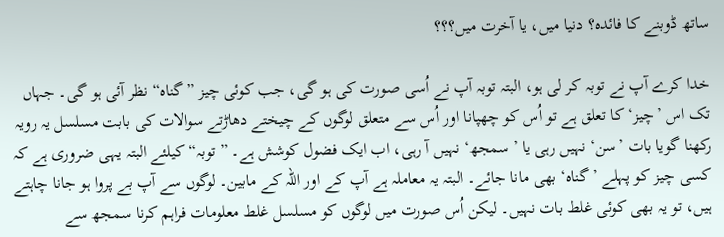ساتھ ڈوبنے کا فائدہ؟ دنیا میں، یا آخرت میں؟؟؟

خدا کرے آپ نے توبہ کر لی ہو، البتہ توبہ آپ نے اُسی صورت کی ہو گی، جب کوئی چیز ”گناہ“ نظر آئی ہو گی۔ جہاں تک اس ’چیز‘ کا تعلق ہے تو اُس کو چھپانا اور اُس سے متعلق لوگوں کے چیختے دھاڑتے سوالات کی بابت مسلسل یہ رویہ رکھنا گویا بات ’سن‘ نہیں رہی یا ’سمجھ‘ نہیں آ رہی، اب ایک فضول کوشش ہے۔ ”توبہ“ کیلئے البتہ یہی ضروری ہے کہ کسی چیز کو پہلے ’گناہ‘ بھی مانا جائے۔ البتہ یہ معاملہ ہے آپ کے اور اللہ کے مابین۔ لوگوں سے آپ بے پروا ہو جانا چاہتے ہیں، تو یہ بھی کوئی غلط بات نہیں۔ لیکن اُس صورت میں لوگوں کو مسلسل غلط معلومات فراہم کرنا سمجھ سے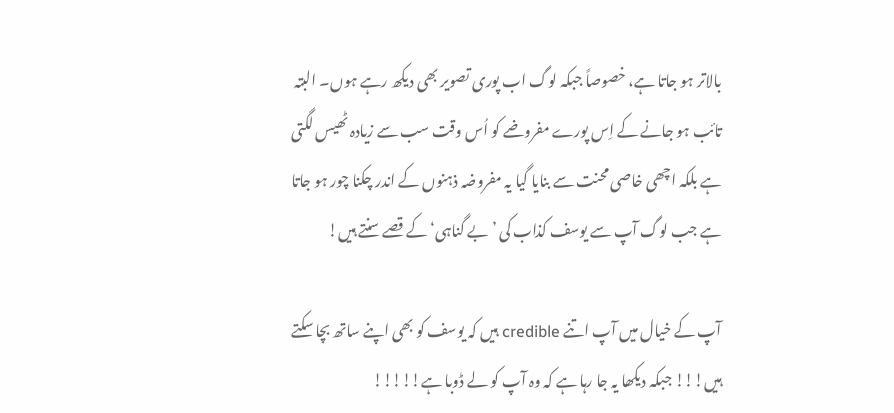بالاتر ہو جاتا ہے، خصوصاً جبکہ لوگ اب پوری تصویر بھی دیکھ رہے ہوں۔ البتہ تائب ہو جانے کے اِس پورے مفروضے کو اُس وقت سب سے زیادہ ٹھیس لگتی ہے بلکہ اچھی خاصی محنت سے بنایا گیا یہ مفروضہ ذہنوں کے اندر چکنا چور ہو جاتا ہے جب لوگ آپ سے یوسف کذاب کی ’بے گناہی‘ کے قصے سنتے ہیں!

آپ کے خیال میں آپ اتنے credible ہیں کہ یوسف کو بھی اپنے ساتھ بچا سکتے ہیں!!! جبکہ دیکھا یہ جا رہا ہے کہ وہ آپ کو لے ڈوبا ہے!!!!!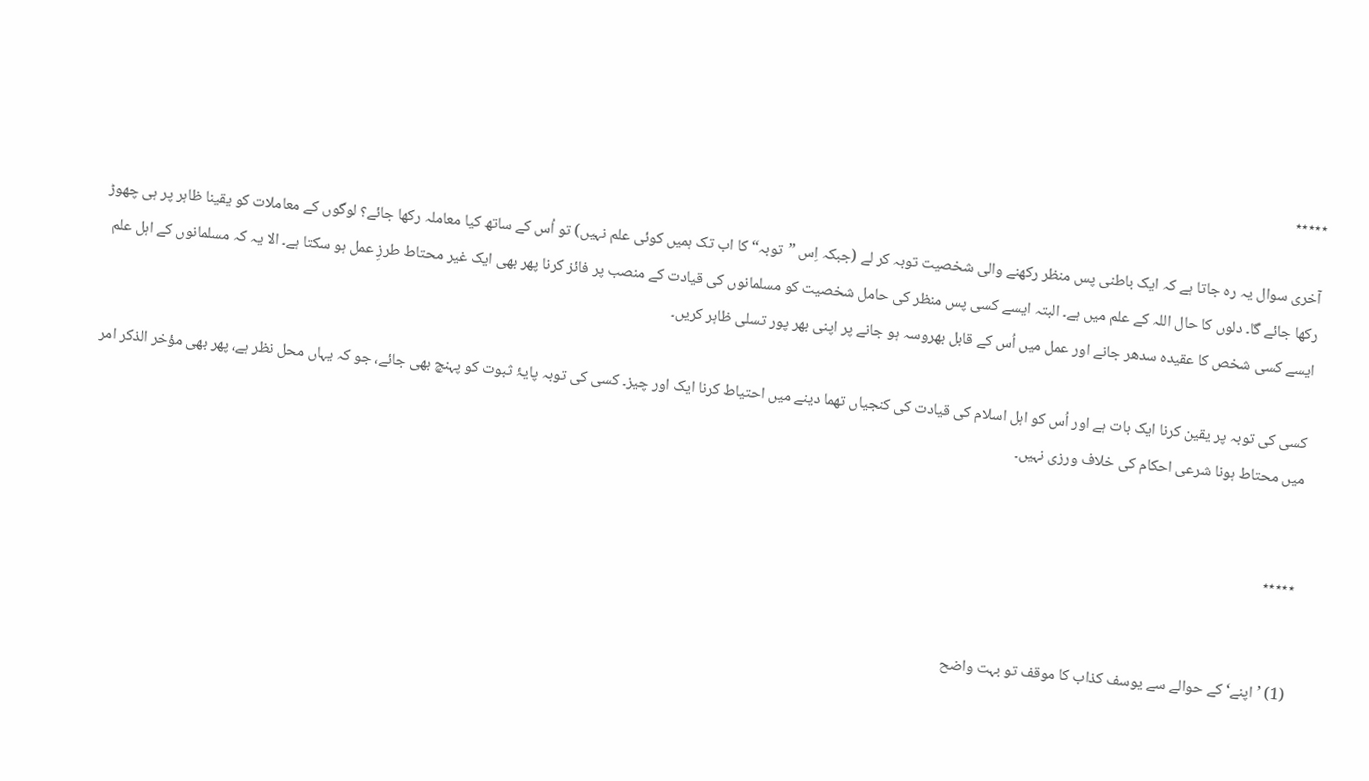٭٭٭٭٭

آخری سوال یہ رہ جاتا ہے کہ ایک باطنی پس منظر رکھنے والی شخصیت توبہ کر لے (جبکہ اِس ”توبہ“ کا اب تک ہمیں کوئی علم نہیں) تو اُس کے ساتھ کیا معاملہ رکھا جائے؟ لوگوں کے معاملات کو یقینا ظاہر پر ہی چھوڑ رکھا جائے گا۔ دلوں کا حال اللہ کے علم میں ہے۔ البتہ ایسے کسی پس منظر کی حامل شخصیت کو مسلمانوں کی قیادت کے منصب پر فائز کرنا پھر بھی ایک غیر محتاط طرزِ عمل ہو سکتا ہے۔ الا یہ کہ مسلمانوں کے اہل علم ایسے کسی شخص کا عقیدہ سدھر جانے اور عمل میں اُس کے قابل بھروسہ ہو جانے پر اپنی بھر پور تسلی ظاہر کریں۔

کسی کی توبہ پر یقین کرنا ایک بات ہے اور اُس کو اہل اسلام کی قیادت کی کنجیاں تھما دینے میں احتیاط کرنا ایک اور چیز۔ کسی کی توبہ پایۂ ثبوت کو پہنچ بھی جائے، جو کہ یہاں محل نظر ہے، پھر بھی مؤخر الذکر امر میں محتاط ہونا شرعی احکام کی خلاف ورزی نہیں۔


٭٭٭٭٭


(1) ’اپنے‘ کے حوالے سے یوسف کذاب کا موقف تو بہت واضح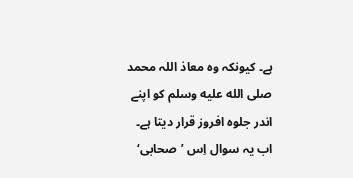ہے۔ کیونکہ وہ معاذ اللہ محمد صلى الله عليه وسلم کو اپنے اندر جلوہ افروز قرار دیتا ہے۔ اب یہ سوال اِس ’صحابی‘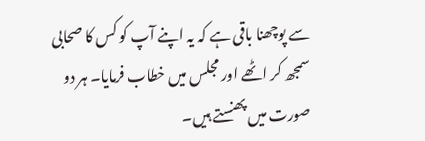سے پوچھنا باقی ہے کہ یہ اپنے آپ کو کس کا صحابی سمجھ کر اٹھے اور مجلس میں خطاب فرمایا۔ ہر دو صورت میں پھنستے ہیں۔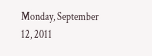Monday, September 12, 2011